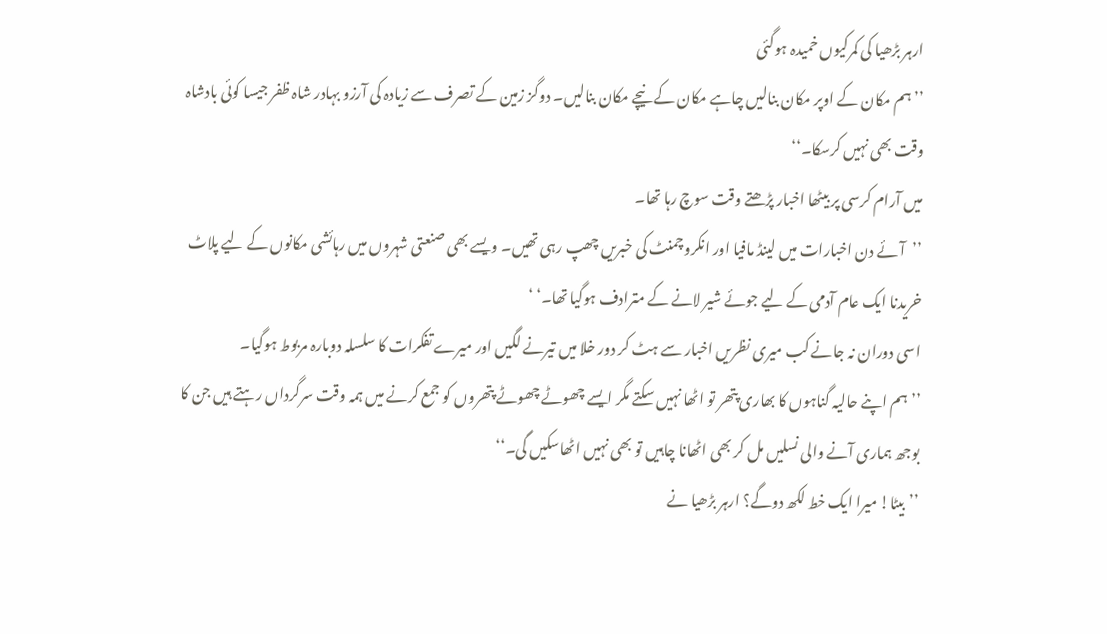ارہر بڑھیا کی کمرکیوں خمیدہ ہوگئی
’’ ہم مکان کے اوپر مکان بنالیں چاہے مکان کے نیچے مکان بنالیں۔ دوگز زمین کے تصرف سے زیادہ کی آرزو بہادر شاہ ظفر جیسا کوئی بادشاہ وقت بھی نہیں کرسکا۔‘‘
میں آرام کرسی پر بیٹھا اخبار پڑھتے وقت سوچ رہا تھا۔
’’آئے دن اخبارات میں لینڈ مافیا اور انکروچمنٹ کی خبریں چھپ رہی تھیں۔ ویسے بھی صنعتی شہروں میں رہائشی مکانوں کے لیے پلاٹ خریدنا ایک عام آدمی کے لیے جوئے شیر لانے کے مترادف ہوگیا تھا۔‘ ‘
اسی دوران نہ جانے کب میری نظریں اخبار سے ہٹ کر دور خلا میں تیرنے لگیں اور میرے تفکرات کا سلسلہ دوبارہ مربوط ہوگیا۔
’’ہم اپنے حالیہ گناہوں کا بھاری پتھر تو اٹھا نہیں سکتے مگر ایسے چھوٹے چھوٹے پتھروں کو جمع کرنے میں ہمہ وقت سرگرداں رہتے ہیں جن کا بوجھ ہماری آنے والی نسلیں مل کر بھی اٹھانا چاہیں تو بھی نہیں اٹھاسکیں گی۔‘‘
’’بیٹا! میرا ایک خط لکھ دوگے؟ ارہر بڑھیا نے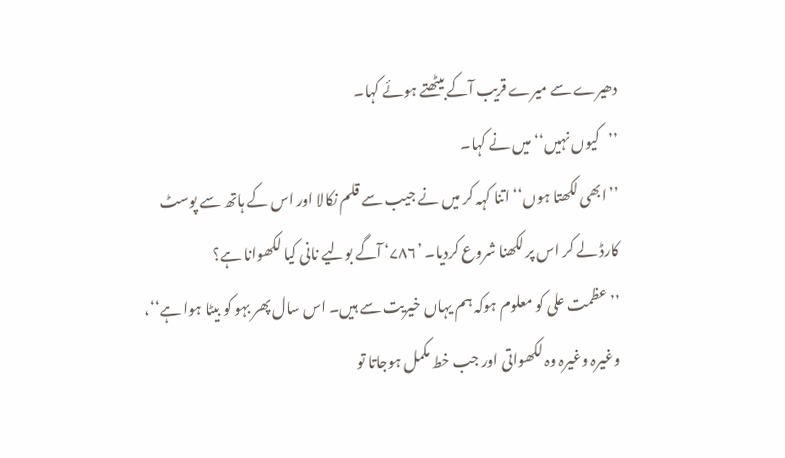دھیرے سے میرے قریب آکے بیٹھتے ہوئے کہا۔
’’کیوں نہیں‘‘میں نے کہا۔
’’ابھی لکھتا ہوں‘‘ اتنا کہہ کر میں نے جیب سے قلم نکالا اور اس کے ہاتھ سے پوسٹ کارڈ لے کر اس پر لکھنا شروع کردیا۔ ’۷۸۶‘ آگے بولیے نانی کیا لکھوانا ہے؟
’’عظمت علی کو معلوم ہوکہ ہم یہاں خیریت سے ہیں۔ اس سال پھر بہو کو بیٹا ہوا ہے‘‘، وغیرہ وغیرہ وہ لکھواتی اور جب خط مکمل ہوجاتا تو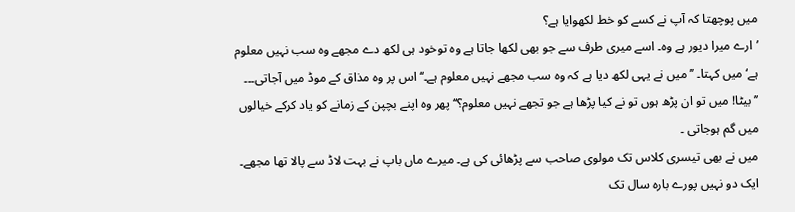میں پوچھتا کہ آپ نے کسے کو خط لکھوایا ہے؟
’ارے میرا دیور ہے وہ۔ اسے میری طرف سے جو بھی لکھا جاتا ہے وہ توخود ہی لکھ دے مجھے وہ سب نہیں معلوم ہے‘ میں کہتا۔ ’’میں نے یہی لکھ دیا ہے کہ وہ سب مجھے نہیں معلوم ہے۔‘‘ اس پر وہ مذاق کے موڈ میں آجاتی۔۔۔ ’’بیٹا! میں تو ان پڑھ ہوں تو نے کیا پڑھا ہے جو تجھے نہیں معلوم؟‘‘ پھر وہ اپنے بچپن کے زمانے کو یاد کرکے خیالوں میں گم ہوجاتی ۔
میں نے بھی تیسری کلاس تک مولوی صاحب سے پڑھائی کی ہے۔ میرے ماں باپ نے بہت لاڈ سے پالا تھا مجھے۔ ایک دو نہیں پورے بارہ سال تک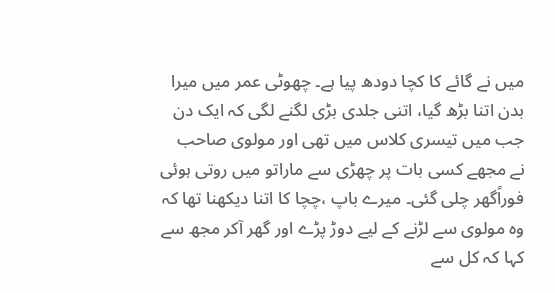میں نے گائے کا کچا دودھ پیا ہے۔ چھوٹی عمر میں میرا بدن اتنا بڑھ گیا، اتنی جلدی بڑی لگنے لگی کہ ایک دن جب میں تیسری کلاس میں تھی اور مولوی صاحب نے مجھے کسی بات پر چھڑی سے ماراتو میں روتی ہوئی فوراًگھر چلی گئی۔ میرے باپ ،چچا کا اتنا دیکھنا تھا کہ وہ مولوی سے لڑنے کے لیے دوڑ پڑے اور گھر آکر مجھ سے کہا کہ کل سے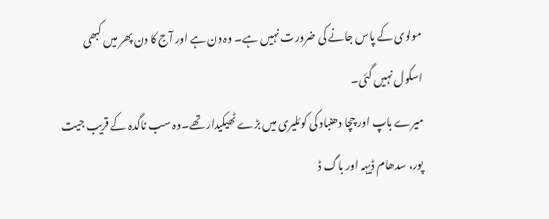مولوی کے پاس جانے کی ضرورت نہیں ہے۔ وہ دن ہے اور آج کا دن پھر میں کبھی اسکول نہیں گئی۔
میرے باپ اور چچا دھنباد کی کوئلیری میں بڑے ٹھیکیدار تھے۔وہ سب ناگدہ کے قریب جیت پور، سدھام ڈیہہ اور باگ ڈ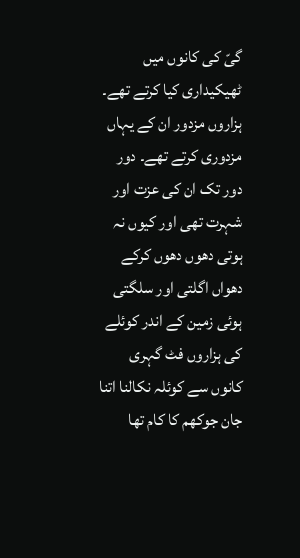گیّ کی کانوں میں ٹھیکیداری کیا کرتے تھے۔ ہزاروں مزدور ان کے یہاں مزدوری کرتے تھے۔ دور دور تک ان کی عزت اور شہرت تھی اور کیوں نہ ہوتی دھوں دھوں کرکے دھواں اگلتی اور سلگتی ہوئی زمین کے اندر کوئلے کی ہزاروں فٹ گہری کانوں سے کوئلہ نکالنا اتنا جان جوکھم کا کام تھا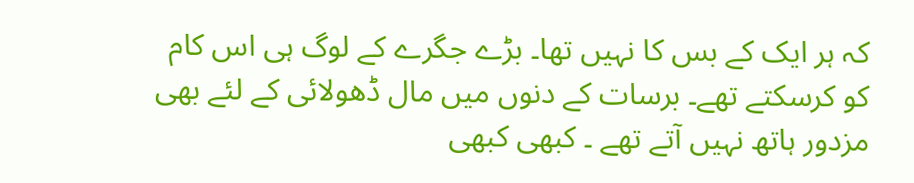کہ ہر ایک کے بس کا نہیں تھا۔ بڑے جگرے کے لوگ ہی اس کام کو کرسکتے تھے۔ برسات کے دنوں میں مال ڈھولائی کے لئے بھی مزدور ہاتھ نہیں آتے تھے ۔ کبھی کبھی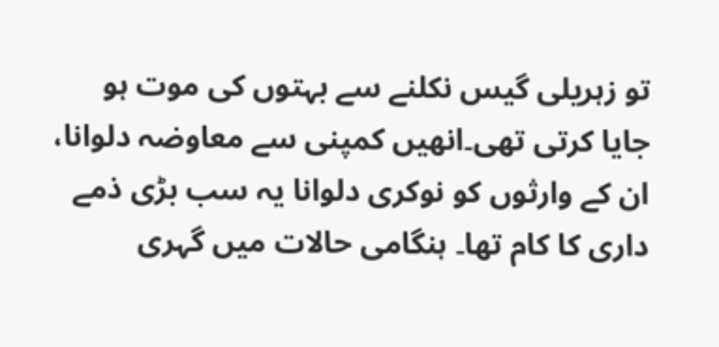تو زہریلی گیس نکلنے سے بہتوں کی موت ہو جایا کرتی تھی۔انھیں کمپنی سے معاوضہ دلوانا، ان کے وارثوں کو نوکری دلوانا یہ سب بڑی ذمے داری کا کام تھا۔ ہنگامی حالات میں گہری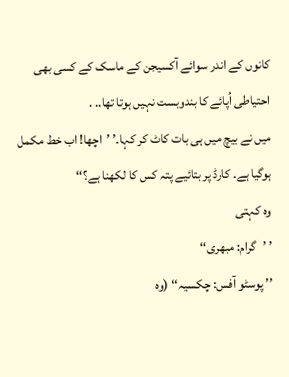کانوں کے اندر سوائے آکسیجن کے ماسک کے کسی بھی احتیاطی اُپائے کا بندوبست نہیں ہوتا تھا.. .
میں نے بیچ میں ہی بات کاٹ کر کہا۔’ ’اچھا! اب خط مکمل ہوگیا ہے۔ کارڈ پر بتائیے پتہ کس کا لکھنا ہے؟‘‘
وہ کہتی
’ ’گرام: مبھری‘‘
’’ پوسٹو آفس: چکسیہ‘‘ (وہ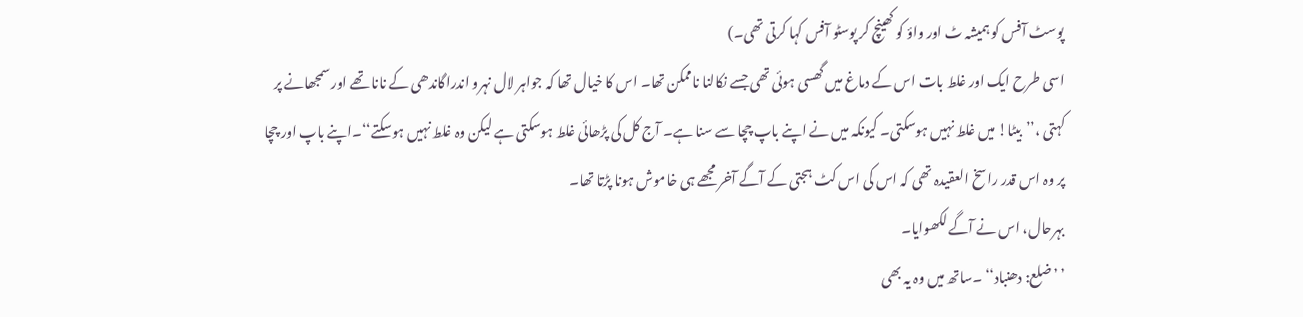پوسٹ آفس کو ہمیشہ ٹ اور واؤ کو کھینچ کر پوسٹو آفس کہا کرتی تھی۔)
اسی طرح ایک اور غلط بات اس کے دماغ میں گھسی ہوئی تھی جسے نکالنا ناممکن تھا۔ اس کا خیال تھا کہ جواہر لال نہرو اندراگاندھی کے نانا تھے اور سمجھانے پر کہتی ،’’بیٹا! میں غلط نہیں ہوسکتی۔ کیونکہ میں نے اپنے باپ چچا سے سنا ہے۔ آج کل کی پڑھائی غلط ہوسکتی ہے لیکن وہ غلط نہیں ہوسکتے‘‘۔اپنے باپ اور چچا پر وہ اس قدر راسخ العقیدہ تھی کہ اس کی اس کٹ ہجتی کے آگے آخر مجھے ہی خاموش ہونا پڑتا تھا۔
بہرحال، اس نے آگے لکھوایا۔
’ ’ضلع: دھنباد‘‘ ۔ساتھ میں وہ یہ بھی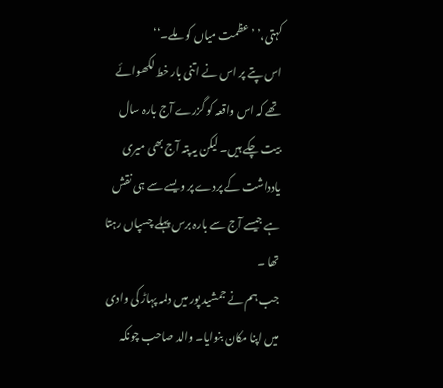کہتی،’ ’عظمت میاں کو ملے۔‘‘
اس پتے پر اس نے اتنی بار خط لکھوائے تھے کہ اس واقعہ کو گزرے آج بارہ سال بیت چکے ہیں۔ لیکن یہ پتہ آج بھی میری یادداشت کے پردے پر ویسے سے ہی نقش ہے جیسے آج سے بارہ برس پہلے چسپاں رہتا تھا ۔
جب ہم نے جمشید پور میں دلمہ پہاڑ کی وادی میں اپنا مکان بنوایا۔ والد صاحب چونکہ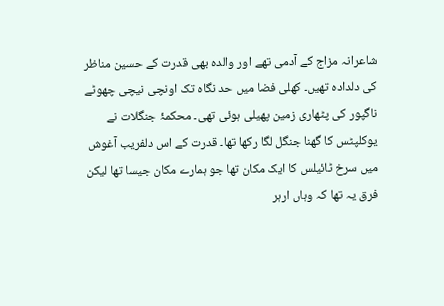شاعرانہ مزاج کے آدمی تھے اور والدہ بھی قدرت کے حسین مناظر کی دلدادہ تھیں۔ کھلی فضا میں حد نگاہ تک اونچی نیچی چھوٹے ناگپور کی پٹھاری زمین پھیلی ہوئی تھی۔ محکمۂ جنگلات نے یوکلپٹس کا گھنا جنگل لگا رکھا تھا۔ قدرت کے اس دلفریب آغوش میں سرخ ٹائیلس کا ایک مکان تھا جو ہمارے مکان جیسا تھا لیکن فرق یہ تھا کہ وہاں ارہر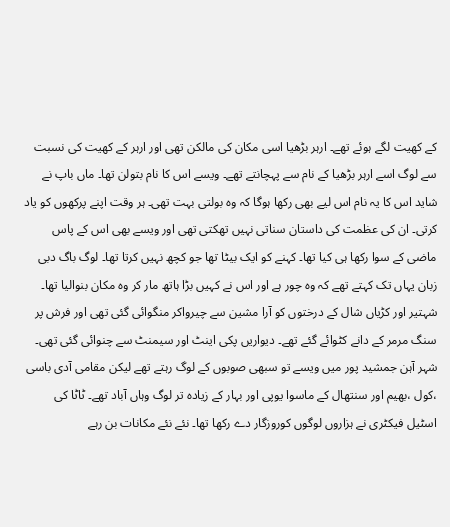کے کھیت لگے ہوئے تھے۔ ارہر بڑھیا اسی مکان کی مالکن تھی اور ارہر کے کھیت کی نسبت سے لوگ اسے ارہر بڑھیا کے نام سے پہچانتے تھے۔ ویسے اس کا نام بتولن تھا۔ ماں باپ نے شاید اس کا یہ نام اس لیے بھی رکھا ہوگا کہ وہ بولتی بہت تھی۔ ہر وقت اپنے پرکھوں کو یاد کرتی۔ ان کی عظمت کی داستان سناتی نہیں تھکتی تھی اور ویسے بھی اس کے پاس ماضی کے سوا رکھا ہی کیا تھا۔ کہنے کو ایک بیٹا تھا جو کچھ نہیں کرتا تھا۔ لوگ باگ دبی زبان یہاں تک کہتے تھے کہ وہ چور ہے اور اس نے کہیں بڑا ہاتھ مار کر وہ مکان بنوالیا تھا۔ شہتیر اور کڑیاں شال کے درختوں کو آرا مشین سے چیرواکر منگوائی گئی تھی اور فرش پر سنگ مرمر کے دانے کٹوائے گئے تھے۔ دیواریں پکی اینٹ اور سیمنٹ سے چنوائی گئی تھی۔
شہر آہن جمشید پور میں ویسے تو سبھی صوبوں کے لوگ رہتے تھے لیکن مقامی آدی باسی ،کول ،بھیم اور سنتھال کے ماسوا یوپی اور بہار کے زیادہ تر لوگ وہاں آباد تھے۔ ٹاٹا کی اسٹیل فیکٹری نے ہزاروں لوگوں کوروزگار دے رکھا تھا۔ نئے نئے مکانات بن رہے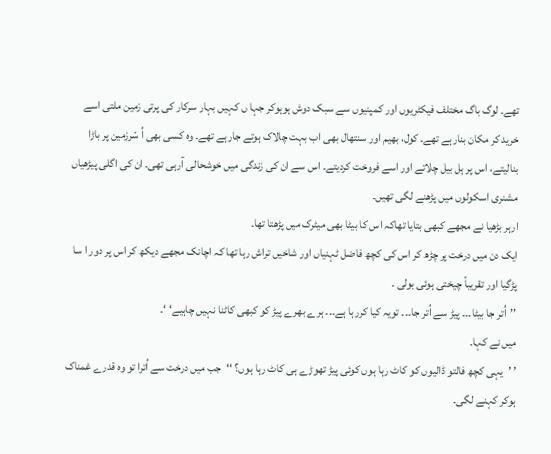تھے۔ لوگ باگ مختلف فیکٹریوں اور کمپنیوں سے سبک دوش ہوہوکر جہا ں کہیں بہار سرکار کی پرتی زمین ملتی اسے خرید کر مکان بنارہے تھے۔ کول، بھیم اور سنتھال بھی اب بہت چالاک ہوتے جارہے تھے۔ وہ کسی بھی اُ سّرزمین پر باڑا بنالیتے، اس پر ہل بیل چلاتے اور اسے فروخت کردیتے۔ اس سے ان کی زندگی میں خوشحالی آرہی تھی۔ ان کی اگلی پیڑھیاں مشنری اسکولوں میں پڑھنے لگی تھیں۔
ارہر بڑھیا نے مجھے کبھی بتایا تھاکہ اس کا بیٹا بھی میٹرک میں پڑھتا تھا۔
ایک دن میں درخت پر چڑھ کر اس کی کچھ فاضل ٹہنیاں اور شاخیں تراش رہا تھا کہ اچانک مجھے دیکھ کر اس پر دور ا سا پڑگیا اور تقریباً چیختی ہوئی بولی ۔
’’اُتر جا بیٹا۔۔۔ پیڑ سے اُتر جا۔۔۔ تویہ کیا کررہا ہے۔۔۔ ہرے بھرے پیڑ کو کبھی کاٹنا نہیں چاہیے‘ ‘۔
میں نے کہا۔
’ ’یہی کچھ فالتو ڈالیوں کو کاٹ رہا ہوں کوئی پیڑ تھوڑے ہی کاٹ رہا ہوں؟ ‘‘جب میں درخت سے اُترا تو وہ قدرے غمناک ہوکر کہنے لگی۔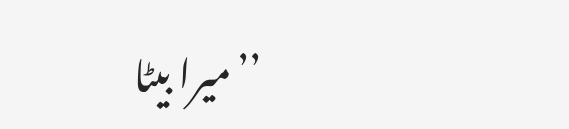’’میرا بیٹا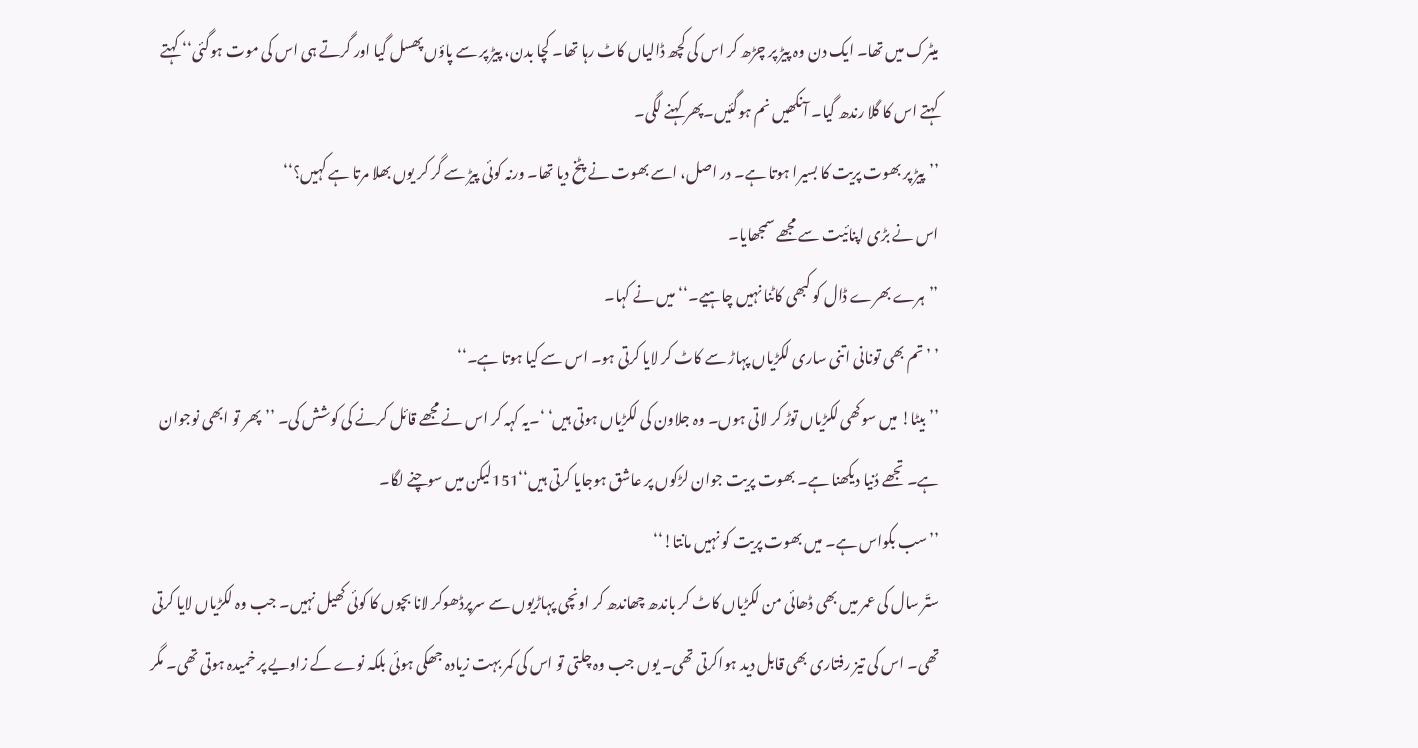میٹرک میں تھا۔ ایک دن وہ پیڑ پر چڑھ کر اس کی کچھ ڈالیاں کاٹ رہا تھا۔ کچا بدن، پیڑ پر سے پاؤں پھسل گیا اور گرتے ہی اس کی موت ہوگئی‘‘ کہتے کہتے اس کا گلا رندھ گیا۔ آنکھیں نم ہوگئیں۔پھر کہنے لگی۔
’’پیڑ پر بھوت پریت کا بسیرا ہوتا ہے۔ در اصل، اسے بھوت نے پٹخ دیا تھا۔ ورنہ کوئی پیڑ سے گر کر یوں بھلا مرتا ہے کہیں؟‘‘
اس نے بڑی اپنائیت سے مجھے سمجھایا۔
’’ہرے بھرے ڈال کو کبھی کاٹنا نہیں چاہیے۔‘‘میں نے کہا۔
’ ’ تم بھی تونانی اتنی ساری لکڑیاں پہاڑ سے کاٹ کر لایا کرتی ہو۔ اس سے کیا ہوتا ہے۔‘‘
’’بیٹا! میں سوکھی لکڑیاں توڑ کر لاتی ہوں۔ وہ جلاون کی لکڑیاں ہوتی ہیں‘ ‘۔یہ کہہ کر اس نے مجھے قائل کرنے کی کوشش کی۔ ’’پھر تو ابھی نوجوان ہے۔ تجھے دُنیا دیکھنا ہے۔ بھوت پریت جوان لڑکوں پر عاشق ہوجایا کرتی ہیں‘‘151لیکن میں سوچنے لگا۔
’’سب بکواس ہے۔ میں بھوت پریت کو نہیں مانتا!‘‘
ستّر سال کی عمر میں بھی ڈھائی من لکڑیاں کاٹ کر باندھ چھاندھ کر اونچی پہاڑیوں سے سرپرڈھوکر لانا بچوں کا کوئی کھیل نہیں۔ جب وہ لکڑیاں لایا کرتی تھی۔ اس کی تیز رفتاری بھی قابل دید ہواکرتی تھی۔ یوں جب وہ چلتی تو اس کی کمر بہت زیادہ جھکی ہوئی بلکہ نوے کے زاویے پر خمیدہ ہوتی تھی۔ مگر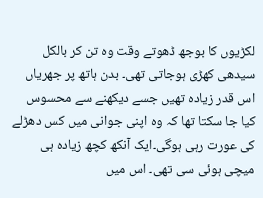لکڑیوں کا بوجھ ڈھوتے وقت وہ تن کر بالکل سیدھی کھڑی ہوجاتی تھی۔ بدن ہاتھ پر جھریاں اس قدر زیادہ تھیں جسے دیکھنے سے محسوس کیا جا سکتا تھا کہ وہ اپنی جوانی میں کس دھڑلے کی عورت رہی ہوگی۔ایک آنکھ کچھ زیادہ ہی میچی ہوئی سی تھی۔ اس میں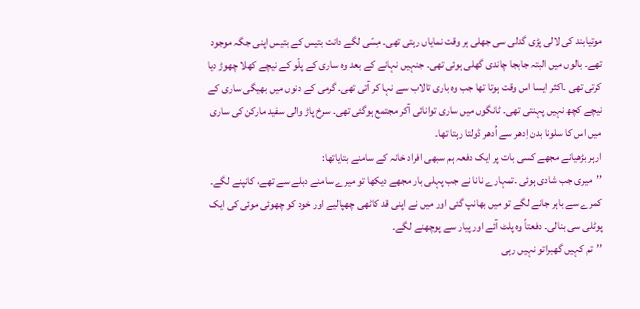موتیابند کی لالی پڑی گدلی سی جھلی ہر وقت نمایاں رہتی تھی۔ مِسّی لگے دانت بتیس کے بتیس اپنی جگہ موجود تھے۔ بالوں میں البتہ جابجا چاندی گھلی ہوئی تھی۔ جنہیں نہانے کے بعد وہ ساری کے پلّو کے نیچے کھلا چھوڑ دیا کرتی تھی ۔اکثر ایسا اس وقت ہوتا تھا جب وہ باری تالاب سے نہا کر آتی تھی۔ گرمی کے دنوں میں بھیگی ساری کے نیچے کچھ نہیں پہنتی تھی۔ ٹانگوں میں ساری توانائی آکر مجتمع ہوگئی تھی۔ سرخ پاڑ والی سفید مارکن کی ساری میں اس کا سلونا بدن اِدھر سے اُدھر ڈولتا رہتا تھا۔
ارہر بڑھیانے مجھے کسی بات پر ایک دفعہ ہم سبھی افراد خانہ کے سامنے بتایاتھا:
’’میری جب شادی ہوئی ۔تمہارے نانا نے جب پہلی بار مجھے دیکھا تو میرے سامنے دبلے سے تھے، کانپنے لگے۔ کمرے سے باہر جانے لگے تو میں بھانپ گئی اور میں نے اپنی قد کاٹھی چھپالیے اور خود کو چھوئی موئی کی ایک پوٹلی سی بنالی۔ دفعتاً وہ پلٹ آئے اور پیار سے پوچھنے لگے۔
’’تم کہیں گھبراتو نہیں رہی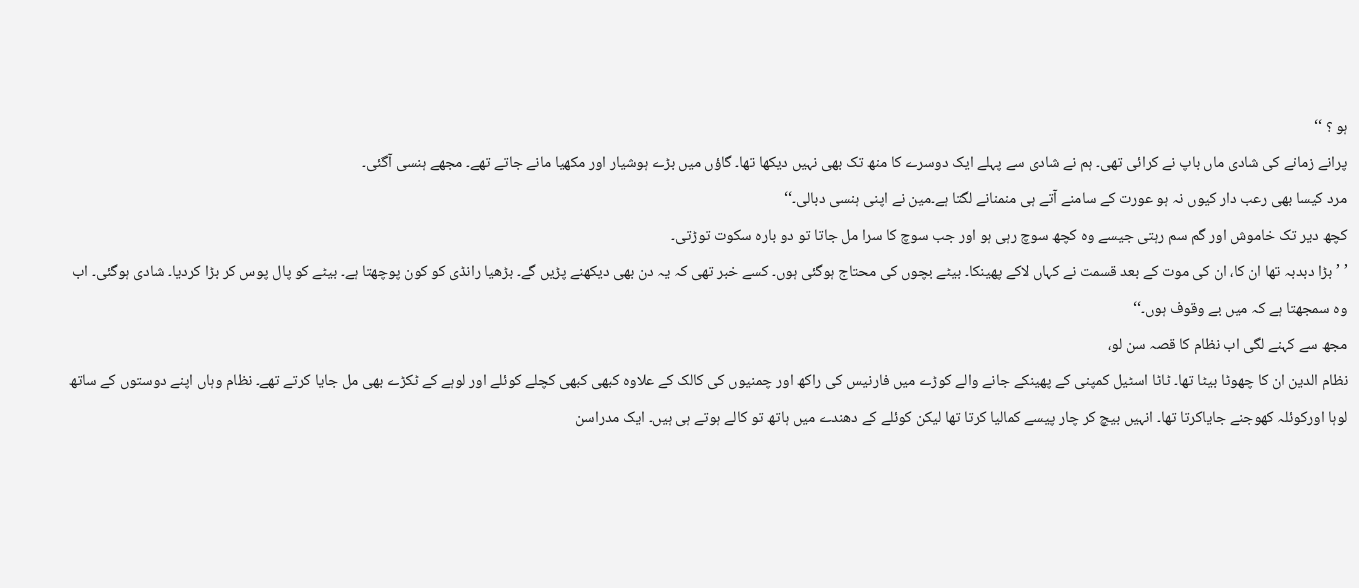ہو ؟ ‘‘
پرانے زمانے کی شادی ماں باپ نے کرائی تھی۔ ہم نے شادی سے پہلے ایک دوسرے کا منھ تک بھی نہیں دیکھا تھا۔ گاؤں میں بڑے ہوشیار اور مکھیا مانے جاتے تھے۔ مجھے ہنسی آگئی۔
مرد کیسا بھی رعب دار کیوں نہ ہو عورت کے سامنے آتے ہی منمنانے لگتا ہے۔مین نے اپنی ہنسی دبالی۔‘‘
کچھ دیر تک خاموش اور گم سم رہتی جیسے وہ کچھ سوچ رہی ہو اور جب سوچ کا سرا مل جاتا تو دو بارہ سکوت توڑتی۔
’ ’بڑا دبدبہ تھا ان کا، ان کی موت کے بعد قسمت نے کہاں لاکے پھینکا۔ بیٹے بچوں کی محتاج ہوگئی ہوں۔ کسے خبر تھی کہ یہ دن بھی دیکھنے پڑیں گے۔ بڑھیا رانڈی کو کون پوچھتا ہے۔ بیٹے کو پال پوس کر بڑا کردیا۔ شادی ہوگئی۔ اب وہ سمجھتا ہے کہ میں بے وقوف ہوں۔‘‘
مجھ سے کہنے لگی اب نظام کا قصہ سن لو،
نظام الدین ان کا چھوٹا بیٹا تھا۔ ٹاٹا اسٹیل کمپنی کے پھینکے جانے والے کوڑے میں فارنیس کی راکھ اور چمنیوں کی کالک کے علاوہ کبھی کبھی کچلے کوئلے اور لوہے کے ٹکڑے بھی مل جایا کرتے تھے۔ نظام وہاں اپنے دوستوں کے ساتھ لوہا اورکوئلہ کھوجنے جایاکرتا تھا۔ انہیں بیچ کر چار پیسے کمالیا کرتا تھا لیکن کوئلے کے دھندے میں ہاتھ تو کالے ہوتے ہی ہیں۔ ایک مدراسن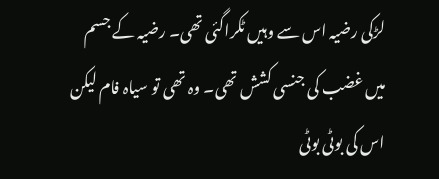لڑکی رضیہ اس سے وہیں ٹکراگئی تھی۔ رضیہ کے جسم میں غضب کی جنسی کشش تھی۔ وہ تھی تو سیاہ فام لیکن اس کی بوٹی بوٹی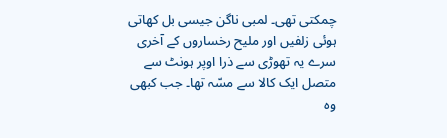چمکتی تھی۔ لمبی ناگن جیسی بل کھاتی ہوئی زلفیں اور ملیح رخساروں کے آخری سرے یہ تھوڑی سے ذرا اوپر ہونٹ سے متصل ایک کالا سے مسّہ تھا۔ جب کبھی وہ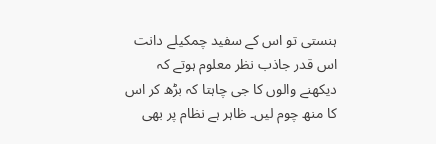ہنستی تو اس کے سفید چمکیلے دانت اس قدر جاذب نظر معلوم ہوتے کہ دیکھنے والوں کا جی چاہتا کہ بڑھ کر اس کا منھ چوم لیں۔ ظاہر ہے نظام پر بھی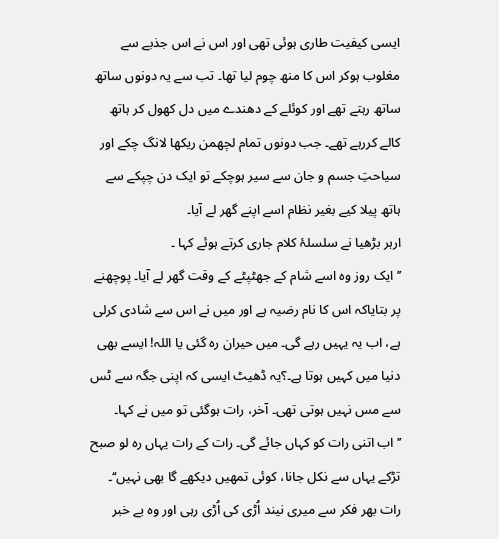ایسی کیفیت طاری ہوئی تھی اور اس نے اس جذبے سے مغلوب ہوکر اس کا منھ چوم لیا تھا۔ تب سے یہ دونوں ساتھ ساتھ رہتے تھے اور کوئلے کے دھندے میں دل کھول کر ہاتھ کالے کررہے تھے۔ جب دونوں تمام لچھمن ریکھا لانگ چکے اور سیاحتِ جسم و جان سے سیر ہوچکے تو ایک دن چپکے سے ہاتھ پیلا کیے بغیر نظام اسے اپنے گھر لے آیا۔
ارہر بڑھیا نے سلسلۂ کلام جاری کرتے ہوئے کہا ۔
’’ ایک روز وہ اسے شام کے جھٹپٹے کے وقت گھر لے آیا۔ پوچھنے پر بتایاکہ اس کا نام رضیہ ہے اور میں نے اس سے شادی کرلی ہے، اب یہ یہیں رہے گی۔ میں حیران رہ گئی یا اللہ! ایسے بھی دنیا میں کہیں ہوتا ہے۔؟یہ ڈھیٹ ایسی کہ اپنی جگہ سے ٹس سے مس نہیں ہوتی تھی۔ آخر، رات ہوگئی تو میں نے کہا۔
’’ اب اتنی رات کو کہاں جائے گی۔ رات کے رات یہاں رہ لو صبح تڑکے یہاں سے نکل جانا، کوئی تمھیں دیکھے گا بھی نہیں‘‘۔ رات بھر فکر سے میری نیند اُڑی کی اُڑی رہی اور وہ بے خبر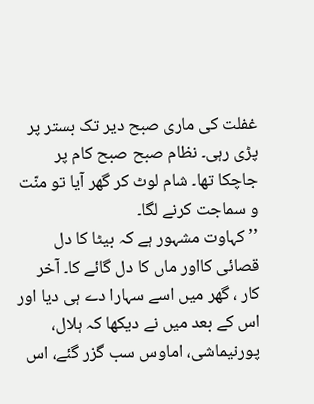غفلت کی ماری صبح دیر تک بستر پر پڑی رہی۔ نظام صبح صبح کام پر جاچکا تھا۔ شام لوٹ کر گھر آیا تو منّت و سماجت کرنے لگا۔
’’ کہاوت مشہور ہے کہ بیٹا کا دل قصائی کااور ماں کا دل گائے کا۔ آخر کار ، گھر میں اسے سہارا دے ہی دیا اور اس کے بعد میں نے دیکھا کہ ہلال، پورنیماشی، اماوس سب گزر گئے، اس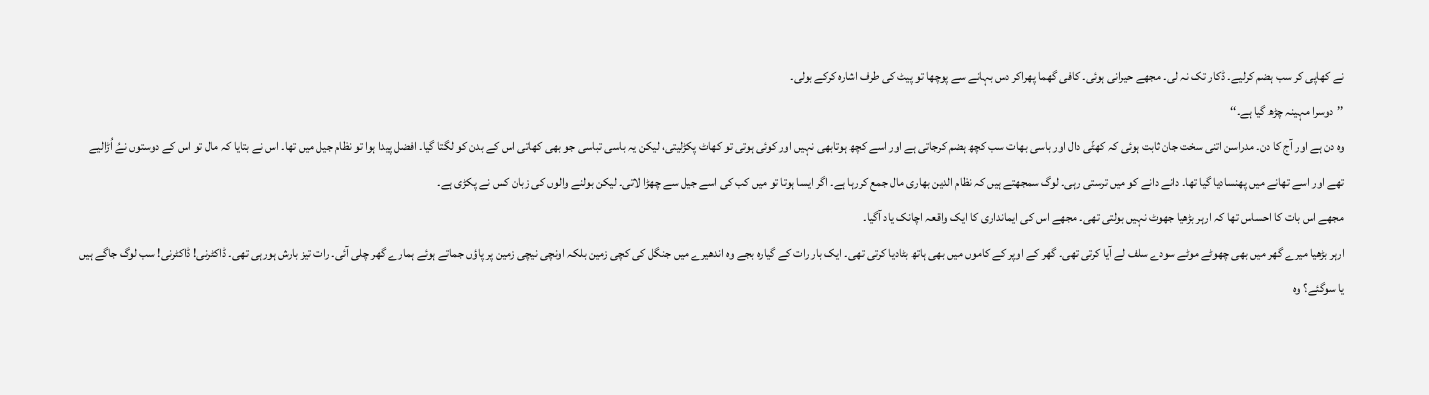نے کھاپی کر سب ہضم کرلیے۔ ڈکار تک نہ لی۔ مجھے حیرانی ہوئی۔ کافی گھما پھراکر دس بہانے سے پوچھا تو پیٹ کی طرف اشارہ کرکے بولی۔
’’دوسرا مہینہ چڑھ گیا ہے۔‘‘
وہ دن ہے اور آج کا دن۔ مدراسن اتنی سخت جان ثابت ہوئی کہ کھٹّی دال اور باسی بھات سب کچھ ہضم کرجاتی ہے اور اسے کچھ ہوتابھی نہیں اور کوئی ہوتی تو کھاٹ پکڑلیتی، لیکن یہ باسی تباسی جو بھی کھاتی اس کے بدن کو لگتا گیا۔ افضل پیدا ہوا تو نظام جیل میں تھا۔ اس نے بتایا کہ مال تو اس کے دوستوں نےُ اُڑالیے تھے اور اسے تھانے میں پھنسادیا گیا تھا۔ دانے دانے کو میں ترستی رہی۔ لوگ سمجھتے ہیں کہ نظام الدین بھاری مال جمع کررہا ہے۔ اگر ایسا ہوتا تو میں کب کی اسے جیل سے چھڑا لاتی۔ لیکن بولنے والوں کی زبان کس نے پکڑی ہے۔
مجھے اس بات کا احساس تھا کہ ارہر بڑھیا جھوٹ نہیں بولتی تھی۔ مجھے اس کی ایمانداری کا ایک واقعہ اچانک یاد آگیا۔
ارہر بڑھیا میرے گھر میں بھی چھوٹے موٹے سودے سلف لے آیا کرتی تھی۔ گھر کے اوپر کے کاموں میں بھی ہاتھ بٹادیا کرتی تھی۔ ایک بار رات کے گیارہ بجے وہ اندھیرے میں جنگل کی کچی زمین بلکہ اونچی نیچی زمین پر پاؤں جماتے ہوئے ہمارے گھر چلی آئی۔ رات تیز بارش ہورہی تھی۔ ڈاکٹرنی! ڈاکٹرنی! سب لوگ جاگے ہیں یا سوگئے؟ وہ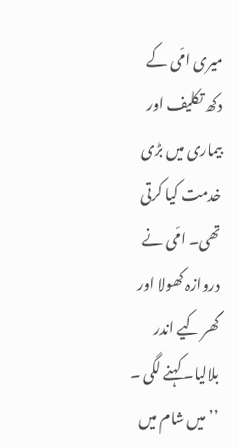میری امّی کے دکھ تکلیف اور بیماری میں بڑی خدمت کیا کرتی تھی۔ امّی نے دروازہ کھولا اور گھر کیے اندر بلالیا۔ کہنے لگی ۔
’’ میں شام میں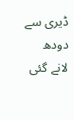ڈیری سے دودھ لانے گئی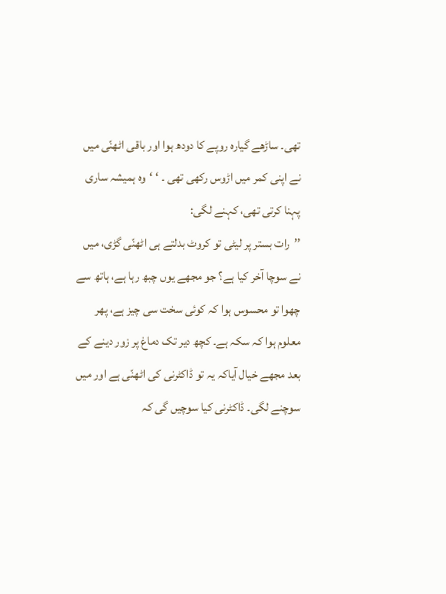تھی۔ ساڑھے گیارہ روپے کا دودھ ہوا اور باقی اٹھنّی میں نے اپنی کمر میں اڑوس رکھی تھی ۔ ‘ ‘وہ ہمیشہ ساری پہنا کرتی تھی، کہنے لگی:
’’رات بستر پر لیٹی تو کروٹ بدلتے ہی اٹھنّی گڑی، میں نے سوچا آخر کیا ہے؟ جو مجھے یوں چبھ رہا ہے، ہاتھ سے چھوا تو محسوس ہوا کہ کوئی سخت سی چیز ہے، پھر معلوم ہوا کہ سکہ ہے۔ کچھ دیر تک دماغ پر زور دینے کے بعد مجھے خیال آیاکہ یہ تو ڈاکٹرنی کی اٹھنّی ہے اور میں سوچنے لگی۔ ڈاکٹرنی کیا سوچیں گی کہ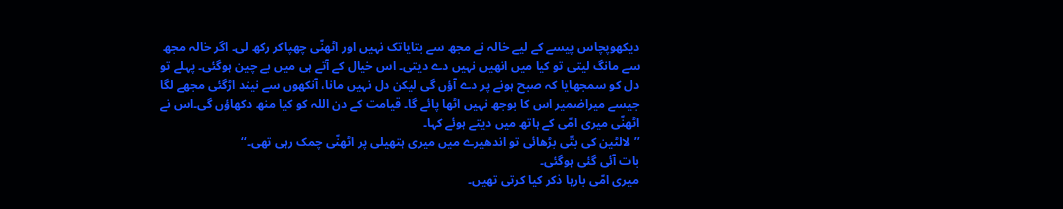دیکھوپچاس پیسے کے لیے خالہ نے مجھ سے بتایاتک نہیں اور اٹھنّی چھپاکر رکھ لی۔ اگر خالہ مجھ سے مانگ لیتی تو کیا میں انھیں نہیں دے دیتی۔ اس خیال کے آتے ہی میں بے چین ہوگئی۔ پہلے تو دل کو سمجھایا کہ صبح ہونے پر دے آؤں گی لیکن دل نہیں مانا، آنکھوں سے نیند اڑگئی مجھے لگا جیسے میراضمیر اس کا بوجھ نہیں اٹھا پائے گا۔ قیامت کے دن اللہ کو کیا منھ دکھاؤں گی۔اس نے اٹھنّی میری امّی کے ہاتھ میں دیتے ہوئے کہا۔
’’لالٹین کی بتّی بڑھائی تو اندھیرے میں میری ہتھیلی پر اٹھنّی چمک رہی تھی۔‘‘
بات آئی گئی ہوگئی۔
میری امّی بارہا ذکر کیا کرتی تھیں۔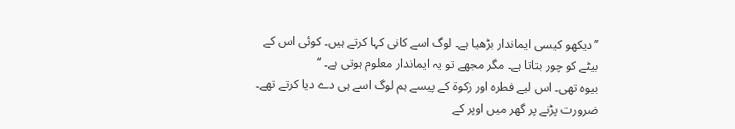’’دیکھو کیسی ایماندار بڑھیا ہے۔ لوگ اسے کانی کہا کرتے ہیں۔ کوئی اس کے بیٹے کو چور بتاتا ہے۔ مگر مجھے تو یہ ایماندار معلوم ہوتی ہے۔ ‘‘
بیوہ تھی۔ اس لیے فطرہ اور زکوۃ کے پیسے ہم لوگ اسے ہی دے دیا کرتے تھے۔ ضرورت پڑنے پر گھر میں اوپر کے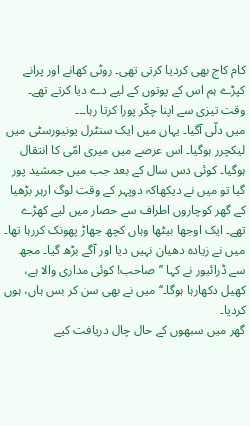کام کاج بھی کردیا کرتی تھی۔ روٹی کھانے اور پرانے کپڑے ہم اس کے پوتوں کے لیے دے دیا کرتے تھے۔
وقت تیزی سے اپنا چکّر پورا کرتا رہا۔۔۔
میں دلّی آگیا۔ یہاں میں ایک سنٹرل یونیورسٹی میں لیکچرر ہوگیا۔ اس عرصے میں میری امّی کا انتقال ہوگیا۔ کوئی دس سال کے بعد جب میں جمشید پور گیا تو میں نے دیکھاکہ دوپہر کے وقت لوگ ارہر بڑھیا کے گھر کوچاروں اطراف سے حصار میں لیے کھڑے تھے۔ ایک اوجھا بیٹھا وہاں کچھ جھاڑ پھونک کررہا تھا۔ میں نے زیادہ دھیان نہیں دیا اور آگے بڑھ گیا۔ مجھ سے ڈرائیور نے کہا ’’صاحب! کوئی مداری والا ہے، کھیل دکھارہا ہوگا۔‘‘ میں نے بھی سن کر بس ہاں، ہوں کردیا۔
گھر میں سبھوں کے حال چال دریافت کیے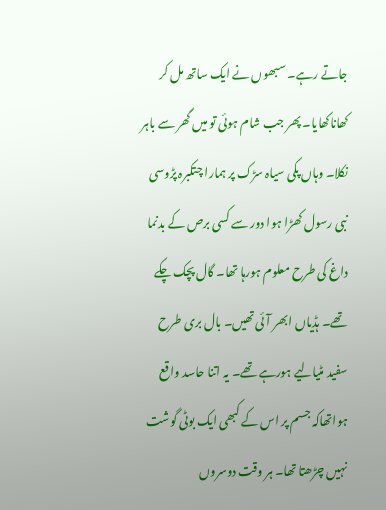جاتے رہے۔ سبھوں نے ایک ساتھ مل کر کھاناکھایا۔ پھر جب شام ہوئی تو میں گھر سے باہر نکلا۔ وہاں پکی سیاہ سڑک پر ہمارا چتکبرہ پڑوسی نبی رسول کھڑا ہوا دور سے کسی برص کے بدنما داغ کی طرح معلوم ہورہا تھا۔ گال پچک چکے تھے۔ ہڈیاں ابھر آئی تھیں۔ بال بری طرح سفید مٹیالیے ہورہے تھے۔ یہ اتنا حاسد واقع ہواتھاکہ جسم پر اس کے کبھی ایک بوٹی گوشت نہیں چڑھتا تھا۔ ہر وقت دوسروں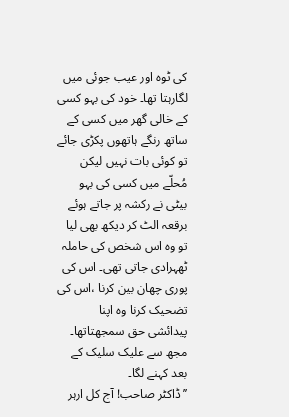کی ٹوہ اور عیب جوئی میں لگارہتا تھا۔ خود کی بہو کسی کے خالی گھر میں کسی کے ساتھ رنگے ہاتھوں پکڑی جائے تو کوئی بات نہیں لیکن مُحلّے میں کسی کی بہو بیٹی نے رکشہ پر جاتے ہوئے برقعہ الٹ کر دیکھ بھی لیا تو وہ اس شخص کی حاملہ ٹھہرادی جاتی تھی۔ اس کی پوری چھان بین کرنا ،اس کی تضحیک کرنا وہ اپنا پیدائشی حق سمجھتاتھا۔ مجھ سے علیک سلیک کے بعد کہنے لگا۔
’’ڈاکٹر صاحب! آج کل ارہر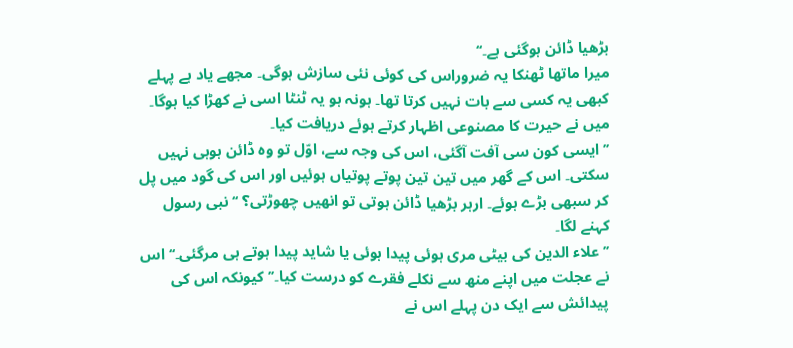بڑھیا ڈائن ہوگئی ہے۔‘‘
میرا ماتھا ٹھنکا یہ ضروراس کی کوئی نئی سازش ہوگی۔ مجھے یاد ہے پہلے کبھی یہ کسی سے بات نہیں کرتا تھا۔ ہونہ ہو یہ ٹنٹا اسی نے کھڑا کیا ہوگا۔ میں نے حیرت کا مصنوعی اظہار کرتے ہوئے دریافت کیا۔
’’ ایسی کون سی آفت آگئی، اس کی وجہ سے، اوّل تو وہ ڈائن ہوہی نہیں سکتی۔ اس کے گھر میں تین تین پوتے پوتیاں ہوئیں اور اس کی گود میں پل کر سبھی بڑے ہوئے۔ ارہر بڑھیا ڈائن ہوتی تو انھیں چھوڑتی؟ ‘‘نبی رسول کہنے لگا۔
’’ علاء الدین کی بیٹی مری ہوئی پیدا ہوئی یا شاید پیدا ہوتے ہی مرگئی۔‘‘ اس نے عجلت میں اپنے منھ سے نکلے فقرے کو درست کیا۔’’ کیونکہ اس کی پیدائش سے ایک دن پہلے اس نے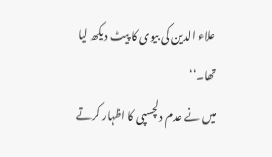علاء الدین کی بیوی کا پیٹ دیکھ لیا تھا۔‘‘
میں نے عدم دلچسپی کا اظہار کرتے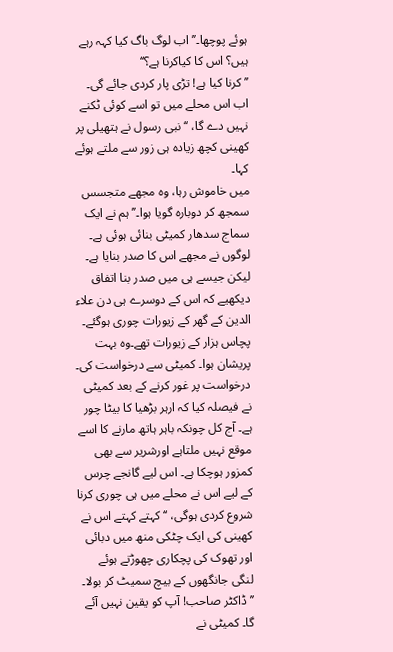ہوئے پوچھا۔’’ اب لوگ باگ کیا کہہ رہے ہیں؟ اس کا کیاکرنا ہے؟‘‘
’’کرنا کیا ہے! تڑی پار کردی جائے گی۔ اب اس محلے میں تو اسے کوئی ٹکنے نہیں دے گا، ‘‘نبی رسول نے ہتھیلی پر کھینی کچھ زیادہ ہی زور سے ملتے ہوئے کہا۔
میں خاموش رہا، وہ مجھے متجسس سمجھ کر دوبارہ گویا ہوا۔’’ ہم نے ایک سماج سدھار کمیٹی بنائی ہوئی ہے۔ لوگوں نے مجھے اس کا صدر بنایا ہے۔ لیکن جیسے ہی میں صدر بنا اتفاق دیکھیے کہ اس کے دوسرے ہی دن علاء الدین کے گھر کے زیورات چوری ہوگئے۔ پچاس ہزار کے زیورات تھے۔وہ بہت پریشان ہوا۔ کمیٹی سے درخواست کی۔ درخواست پر غور کرنے کے بعد کمیٹی نے فیصلہ کیا کہ ارہر بڑھیا کا بیٹا چور ہے۔ آج کل چونکہ باہر ہاتھ مارنے کا اسے موقع نہیں ملتاہے اورشریر سے بھی کمزور ہوچکا ہے۔ اس لیے گانجے چرس کے لیے اس نے محلے میں ہی چوری کرنا شروع کردی ہوگی، ‘‘کہتے کہتے اس نے کھینی کی ایک چٹکی منھ میں دبائی اور تھوک کی پچکاری چھوڑتے ہوئے لنگی جانگھوں کے بیچ سمیٹ کر بولا۔
’’ڈاکٹر صاحب! آپ کو یقین نہیں آئے گا۔ کمیٹی نے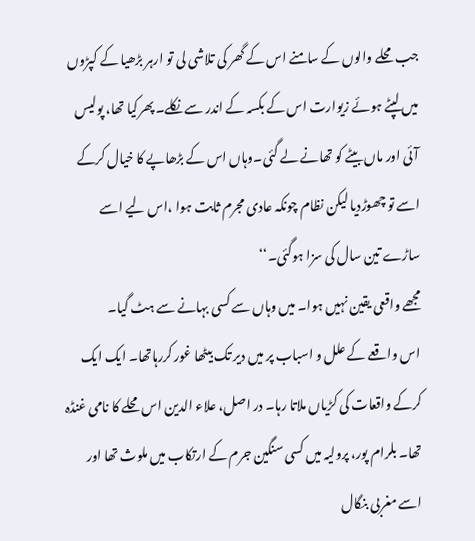جب محلے والوں کے سامنے اس کے گھر کی تلاشی لی تو ارہر بڑھیا کے کپڑوں میں لپٹے ہوئے زیوارت اس کے بکسہ کے اندر سے نکلے۔ پھرکیا تھا، پولیس آئی اور ماں بیٹے کو تھانے لے گئی۔وہاں اس کے بڑھاپے کا خیال کرکے اسے تو چھوڑدیا لیکن نظام چونکہ عادی مجرم ثابت ہوا ،اس لیے اسے ساڑے تین سال کی سزا ہوگئی۔‘‘
مجھے واقعی یقین نہیں ہوا۔ میں وہاں سے کسی بہانے سے ہٹ گیا۔
اس واقعے کے علل و اسباب پر میں دیر تک بیٹھا غور کررہاتھا۔ ایک ایک کرکے واقعات کی کڑیاں ملاتا رہا۔ در اصل، علاء الدین اس محلے کا نامی غنڈہ تھا۔ بلرام پور، پرولیہ میں کسی سنگین جرم کے ارتکاب میں ملوث تھا اور اسے مغربی بنگال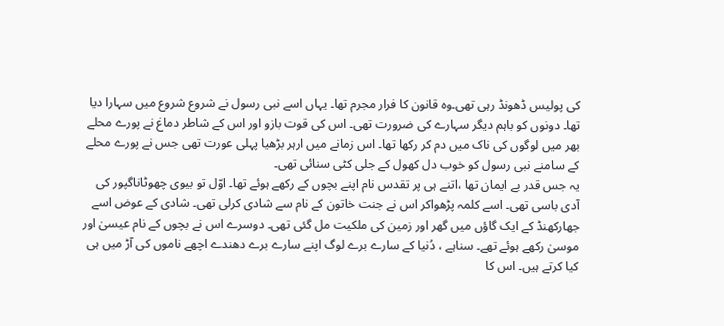کی پولیس ڈھونڈ رہی تھی۔وہ قانون کا فرار مجرم تھا۔ یہاں اسے نبی رسول نے شروع شروع میں سہارا دیا تھا۔ دونوں کو باہم دیگر سہارے کی ضرورت تھی۔ اس کی قوت بازو اور اس کے شاطر دماغ نے پورے محلے بھر میں لوگوں کی ناک میں دم کر رکھا تھا۔ اس زمانے میں ارہر بڑھیا پہلی عورت تھی جس نے پورے محلے کے سامنے نبی رسول کو خوب دل کھول کے جلی کٹی سنائی تھی۔
یہ جس قدر بے ایمان تھا ،اتنے ہی پر تقدس نام اپنے بچوں کے رکھے ہوئے تھا۔ اوّل تو بیوی چھوٹاناگپور کی آدی باسی تھی۔ اسے کلمہ پڑھواکر اس نے جنت خاتون کے نام سے شادی کرلی تھی۔ شادی کے عوض اسے جھارکھنڈ کے ایک گاؤں میں گھر اور زمین کی ملکیت مل گئی تھی۔ دوسرے اس نے بچوں کے نام عیسیٰ اور موسیٰ رکھے ہوئے تھے۔ سناہے ، دُنیا کے سارے برے لوگ اپنے سارے برے دھندے اچھے ناموں کی آڑ میں ہی کیا کرتے ہیں۔ اس کا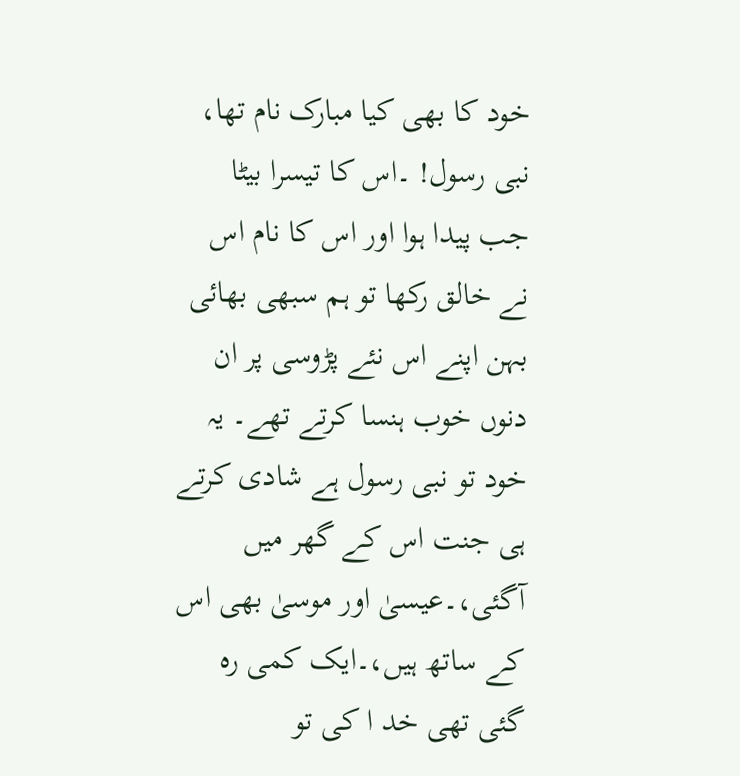خود کا بھی کیا مبارک نام تھا، نبی رسول! ۔اس کا تیسرا بیٹا جب پیدا ہوا اور اس کا نام اس نے خالق رکھا تو ہم سبھی بھائی بہن اپنے اس نئے پڑوسی پر ان دنوں خوب ہنسا کرتے تھے۔ یہ خود تو نبی رسول ہے شادی کرتے ہی جنت اس کے گھر میں آگئی،۔عیسیٰ اور موسیٰ بھی اس کے ساتھ ہیں،۔ایک کمی رہ گئی تھی خد ا کی تو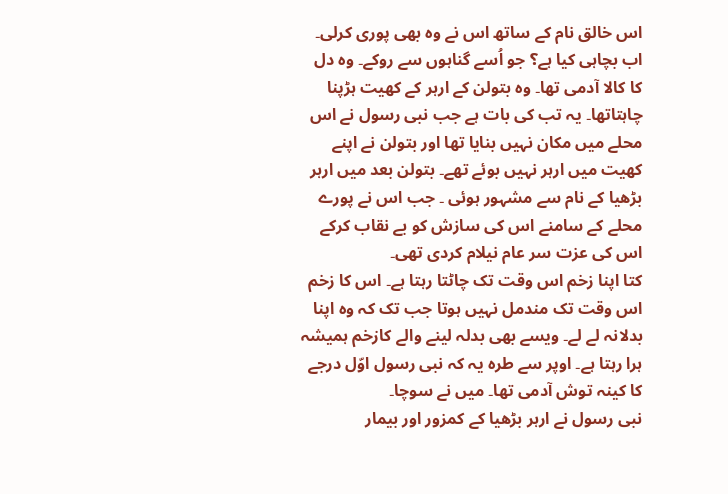اس خالق نام کے ساتھ اس نے وہ بھی پوری کرلی۔ اب بچاہی کیا ہے؟ جو اُسے گناہوں سے روکے۔ وہ دل کا کالا آدمی تھا۔ وہ بتولن کے ارہر کے کھیت ہڑپنا چاہتاتھا۔ یہ تب کی بات ہے جب نبی رسول نے اس محلے میں مکان نہیں بنایا تھا اور بتولن نے اپنے کھیت میں ارہر نہیں بوئے تھے۔ بتولن بعد میں ارہر بڑھیا کے نام سے مشہور ہوئی ۔ جب اس نے پورے محلے کے سامنے اس کی سازش کو بے نقاب کرکے اس کی عزت سر عام نیلام کردی تھی۔
کتا اپنا زخم اس وقت تک چاٹتا رہتا ہے۔ اس کا زخم اس وقت تک مندمل نہیں ہوتا جب تک کہ وہ اپنا بدلانہ لے لے۔ ویسے بھی بدلہ لینے والے کازخم ہمیشہ ہرا رہتا ہے۔ اوپر سے طرہ یہ کہ نبی رسول اوّل درجے کا کینہ توش آدمی تھا۔ میں نے سوچا۔
نبی رسول نے ارہر بڑھیا کے کمزور اور بیمار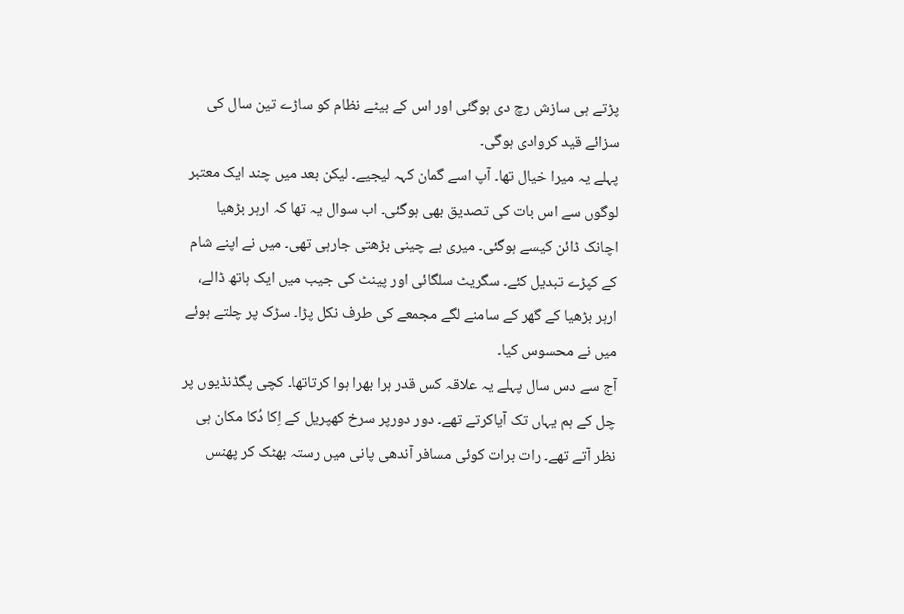پڑتے ہی سازش رچ دی ہوگئی اور اس کے بیٹے نظام کو ساڑے تین سال کی سزائے قید کروادی ہوگی۔
پہلے یہ میرا خیال تھا۔ آپ اسے گمان کہہ لیجیے۔ لیکن بعد میں چند ایک معتبر لوگوں سے اس بات کی تصدیق بھی ہوگئی۔ اب سوال یہ تھا کہ ارہر بڑھیا اچانک ڈائن کیسے ہوگئی۔ میری بے چینی بڑھتی جارہی تھی۔ میں نے اپنے شام کے کپڑے تبدیل کئے۔ سگریٹ سلگائی اور پینٹ کی جیب میں ایک ہاتھ ڈالے، ارہر بڑھیا کے گھر کے سامنے لگے مجمعے کی طرف نکل پڑا۔ سڑک پر چلتے ہوئے میں نے محسوس کیا۔
آج سے دس سال پہلے یہ علاقہ کس قدر ہرا بھرا ہوا کرتاتھا۔ کچی پگڈنڈیوں پر چل کے ہم یہاں تک آیاکرتے تھے۔ دور دورپر سرخ کھپریل کے اِکا دُکا مکان ہی نظر آتے تھے۔ رات برات کوئی مسافر آندھی پانی میں رستہ بھٹک کر پھنس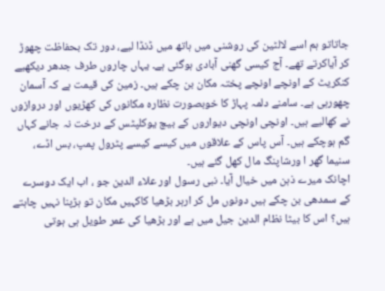جاتاتو ہم اسے لالٹین کی روشنی میں ہاتھ میں ڈنڈا لیے، دور تک بحفاظت چھوڑ کر آیاکرتے تھے۔ آج کیسی گھنی آبادی ہوگئی ہے۔ یہاں چاروں طرف جدھر دیکھیے کنکریٹ کے اونچے اونچے پختہ مکان بن چکے ہیں۔ زمین کی قیمت ہے کہ آسمان چھورہی ہے۔ سامنے دلمہ پہاڑ کا خوبصورت نظارہ مکانوں کی کھڑیوں اور دروازوں نے کھالیے ہیں۔ اونچی اونچی دیواروں کے بیچ یوکلپٹس کے درخت نہ جانے کہاں گم ہوچکے ہیں۔ آس پاس کے علاقوں میں کیسے کیسے پٹرول پمپ، بس اڈے، سنیما گھر ا ورشاپنگ مال کھل گئے ہیں۔
اچانک میرے ذہن میں خیال آیا۔ نبی رسول اور علاء الدین جو ، اب ایک دوسرے کے سمدھی بن چکے ہیں دونوں مل کر ارہر بڑھیا کاکہیں مکان تو ہڑپنا نہیں چاہتے ہیں؟ اس کا بیٹا نظام الدین جیل میں ہے اور بڑھیا کی عمر طویل ہی ہوتی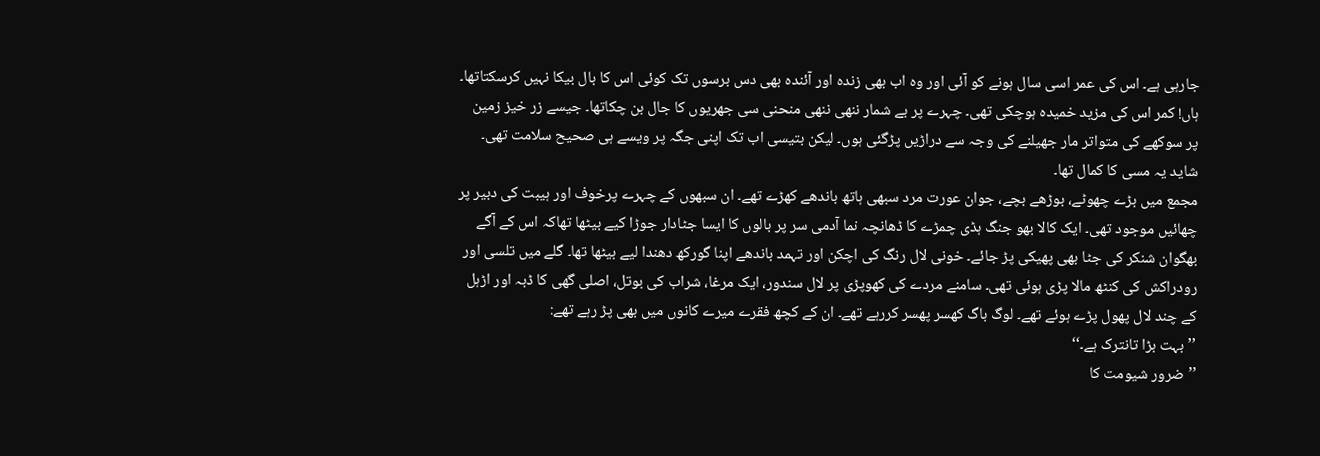جارہی ہے۔ اس کی عمر اسی سال ہونے کو آئی اور وہ اب بھی زندہ اور آئندہ بھی دس برسوں تک کوئی اس کا بال بیکا نہیں کرسکتاتھا۔ ہاں! کمر اس کی مزید خمیدہ ہوچکی تھی۔ چہرے پر بے شمار ننھی ننھی منحنی سی جھریوں کا جال بن چکاتھا۔ جیسے زر خیز زمین پر سوکھے کی متواتر مار جھیلنے کی وجہ سے دراڑیں پڑگئی ہوں۔ لیکن بتیسی اب تک اپنی جگہ پر ویسے ہی صحیح سلامت تھی۔ شاید یہ مسی کا کمال تھا۔
مجمع میں بڑے چھوٹے، بوڑھے بچے، جوان عورت مرد سبھی ہاتھ باندھے کھڑے تھے۔ ان سبھوں کے چہرے پرخوف اور ہیبت کی دبیر پر چھائیں موجود تھی۔ ایک کالا بھو جنگ ہڈی چمڑے کا ڈھانچہ نما آدمی سر پر بالوں کا ایسا جٹادار جوڑا کیے بیٹھا تھاکہ اس کے آگے بھگوان شنکر کی جٹا بھی پھیکی پڑ جائے۔ خونی لال رنگ کی اچکن اور تہمد باندھے اپنا گورکھ دھندا لیے بیٹھا تھا۔ گلے میں تلسی اور رودراکش کی کنٹھ مالا پڑی ہوئی تھی۔ سامنے مردے کی کھوپڑی پر لال سندور، ایک مرغا، شراب کی بوتل، اصلی گھی کا ڈبہ اور اڑہل کے چند لال پھول پڑے ہوئے تھے۔ لوگ باگ کھسر پھسر کررہے تھے۔ ان کے کچھ فقرے میرے کانوں میں بھی پڑ رہے تھے:
’’بہت بڑا تانترک ہے۔‘‘
’’ضرور شیومت کا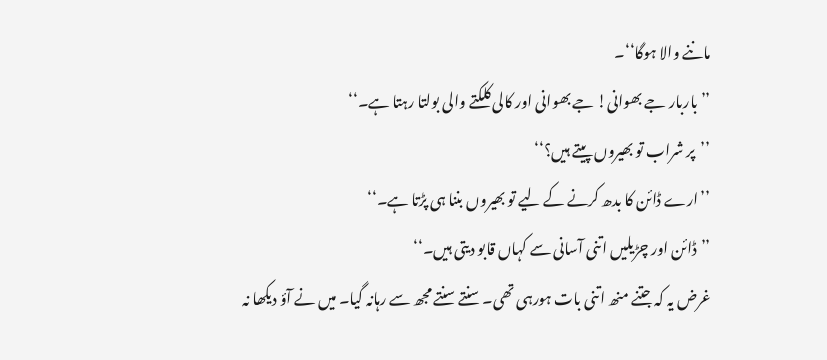ماننے والا ہوگا‘‘۔
’’باربار جے بھوانی! جے بھوانی اور کالی کلکتے والی بولتا رہتا ہے۔‘‘
’’پر شراب تو بھیروں پیتے ہیں؟‘‘
’’ارے ڈائن کا بدھ کرنے کے لیے تو بھیروں بننا ہی پڑتا ہے۔‘‘
’’ڈائن اور چڑیلیں اتنی آسانی سے کہاں قابو دیتی ہیں۔‘‘
غرض یہ کہ جتنے منھ اتنی بات ہورہی تھی۔ سنتے سنتے مجھ سے رہانہ گیا۔ میں نے آؤ دیکھا نہ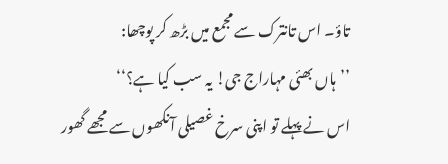تاؤ۔ اس تانترک سے مجمع میں بڑھ کر پوچھا:
’’ہاں بھئی مہاراج جی! یہ سب کیا ہے؟‘‘
اس نے پہلے تو اپنی سرخ غصیلی آنکھوں سے مجھے گھور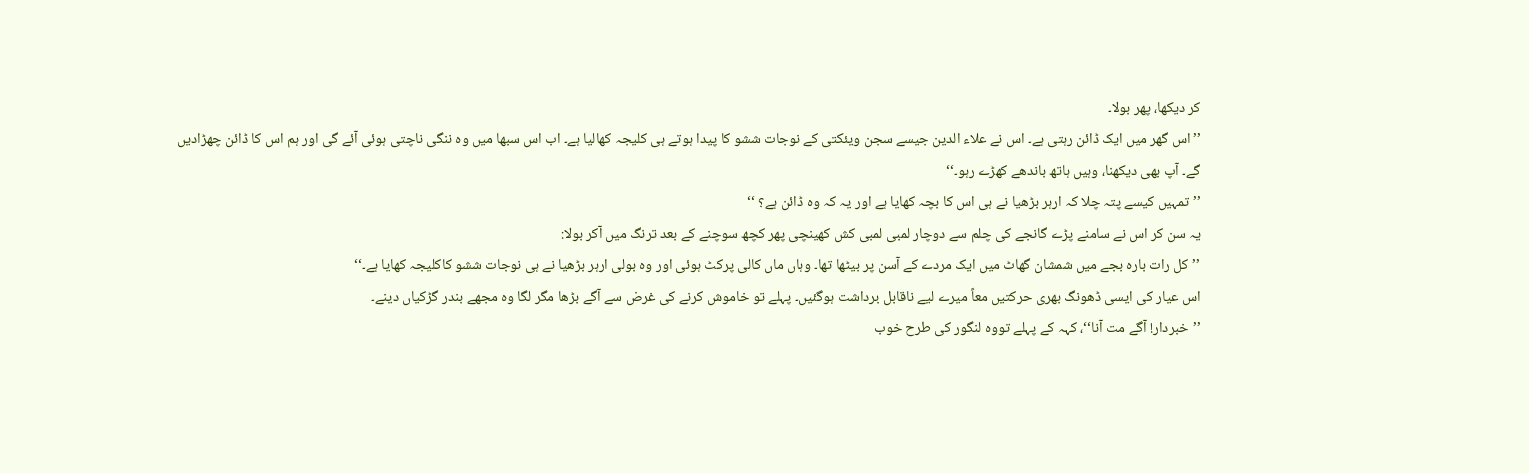کر دیکھا، پھر بولا۔
’’اس گھر میں ایک ڈائن رہتی ہے۔ اس نے علاء الدین جیسے سجن ویئکتی کے نوجات ششو کا پیدا ہوتے ہی کلیجہ کھالیا ہے۔ اب اس سبھا میں وہ ننگی ناچتی ہوئی آئے گی اور ہم اس کا ڈائن چھڑادیں گے۔ آپ بھی دیکھنا، وہیں ہاتھ باندھے کھڑے رہو۔‘‘
’’تمہیں کیسے پتہ چلا کہ ارہر بڑھیا نے ہی اس کا بچہ کھایا ہے اور یہ کہ وہ ڈائن ہے؟ ‘‘
یہ سن کر اس نے سامنے پڑے گانجے کی چلم سے دوچار لمبی لمبی کش کھینچی پھر کچھ سوچنے کے بعد ترنگ میں آکر بولا:
’’کل رات بارہ بجے میں شمشان گھاٹ میں ایک مردے کے آسن پر بیٹھا تھا۔ وہاں ماں کالی پرکٹ ہوئی اور وہ بولی ارہر بڑھیا نے ہی نوجات ششو کاکلیجہ کھایا ہے۔‘‘
اس عیار کی ایسی ڈھونگ بھری حرکتیں معاً میرے لیے ناقابل برداشت ہوگئیں۔ پہلے تو خاموش کرنے کی غرض سے آگے بڑھا مگر لگا وہ مجھے بندر گڑکیاں دینے۔
’’خبردار! آگے مت آنا‘‘، کہہ کے پہلے تووہ لنگور کی طرح خوب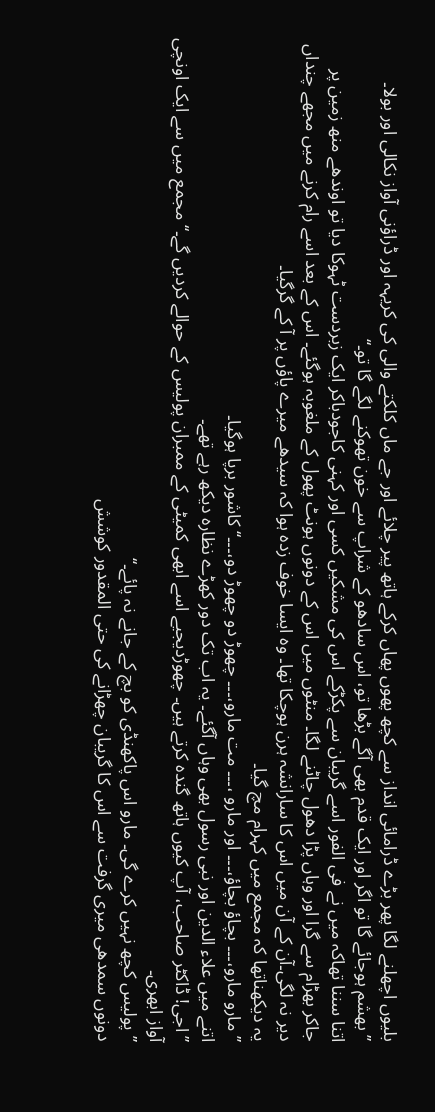بلیوں اچھلنے لگا پھر بڑے ڈرامائی انداز سے کچھ پھوں پھاں کرکے ہاتھ پیر چلائے اور جے ماں کلکتے والی کی کریہہ اور ڈراؤنی آواز نکالی اور بولا۔
’’بھشم ہوجائے گا تو اگر اور ایک قدم بھی آگے بڑھا تو، اس سادھو کے شراپ سے خون تھوکنے لگے گا تو۔‘‘
اتنا سننا تھاکہ میں نے فی الفور اسے گریبان سے پکڑکے اس کی مشکیں کسی اور کہنی کاجودباکر ایک زبردست ٹہوکا دیا تو اوندھے منھ زمین پر جاکر بھڑام سے گرا اور وہاں پڑا دھول چاٹنے لگا۔ منٹوں میں اس کے دونوں ہونٹ پھول کے ملغوبہ ہوگئے۔ اس کے بعد اسے رام کرنے میں مجھے چنداں دیر نہ لگی۔آن کے آن میں اس کا سارانشہ ہرن ہوچکا تھا۔ وہ ایسا خوف زدہ ہوا کہ سیدھے میرے پاؤں پر آ کے گرگیا۔
یہ دیکھناتھا کہ مجمع میں کہرام مچ گیا۔
’’مارو مارو،۔۔۔ بچاؤ بچاؤ،۔۔۔ اور مارو ،۔۔۔ مت مارو،۔۔۔ چھوڑ دو چھوڑ دو،۔۔۔‘‘ کاشور برپا ہوگیا۔
اتنے میں علاء الدین اور نبی رسول بھی وہاں آگئے۔ یہ اب تک دور کھڑے نظارہ دیکھ رہے تھے۔
’’اجی! ڈاکٹر صاحب، آپ کیوں ہاتھ گندہ کرتے ہیں۔ چھوڑدیجیے اسے ابھی کمیٹی کے ممبران پولیس کے حوالے کردیں گے۔‘‘ مجمع میں سے ایک اونچی آواز ابھری۔
’’ پولیس کچھ نہیں کرے گی۔ مارو اس پاکھنڈی کو بچ کے جانے نہ پائے۔‘‘
دونوں سمدھی میری گرفت سے اس کا گریبان چھڑانے کی حتی المقدور کوشش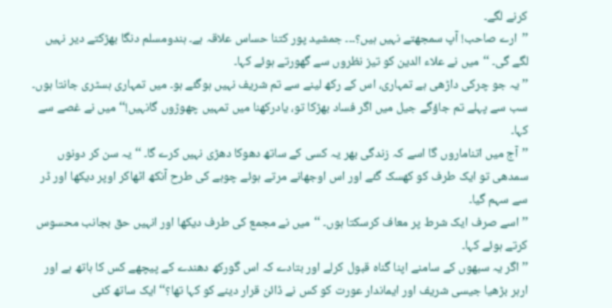کرنے لگے۔
’’ارے صاحب! آپ سمجھتے نہیں ہیں؟۔۔۔ جمشید پور کتنا حساس علاقہ ہے۔ ہندومسلم دنگا بھڑکتے دیر نہیں لگے گی۔ ‘‘میں نے علاء الدین کو تیز نظروں سے گھورتے ہوئے کہا۔
’’ یہ جو چرکی داڑھی ہے تمہاری، اس کے رکھ لینے سے تم شریف نہیں ہوگئے ہو۔ میں تمہاری ہسٹری جانتا ہوں۔ سب سے پہلے تم جاؤگے جیل میں اگر فساد بھڑکا تو، یادرکھنا میں تمہیں چھوڑوں گانہیں!‘‘میں نے غصے سے کہا۔
’’آج میں اتناماروں گا اسے کہ زندگی بھر یہ کسی کے ساتھ دھوکا دھڑی نہیں کرے گا۔ ‘‘یہ سن کر دونوں سمدھی تو ایک طرف کو کھسک گئے اور اس اوجھانے مرتے ہوئے چوہے کی طرح آنکھ اٹھاکر اوپر دیکھا اور ڈر سے سہم گیا۔
’’ اسے صرف ایک شرط پر معاف کرسکتا ہوں۔ ‘‘میں نے مجمع کی طرف دیکھا اور انہیں حق بجانب محسوس کرتے ہوئے کہا۔
’’ اگر یہ سبھوں کے سامنے اپنا گناہ قبول کرلے اور بتادے کہ اس گورکھ دھندے کے پیچھے کس کا ہاتھ ہے اور ارہر بڑھیا جیسی شریف اور ایماندار عورت کو کس نے ڈائن قرار دینے کو کہا تھا؟‘‘ ایک ساتھ کئی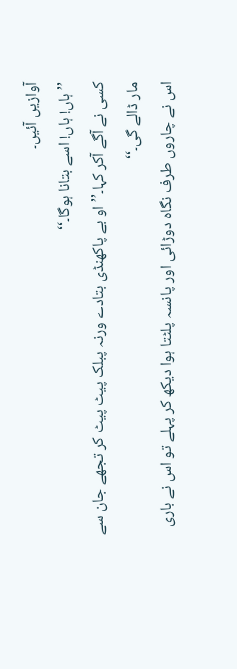آوازیں آئیں۔
’’ ہاں! ہاں! اسے بتانا ہوگا۔‘‘
کسی نے آگے آکر کہا۔’’ او بے پاکھنڈی بتادے ورنہ پبلک پیٹ پیٹ کر تجھے جان سے مار ڈالے گی۔‘‘
اس نے چاروں طرف نگاہ دوڑائی اور پانسہ پلٹتا ہوا دیکھ کر پہلے تو اس نے باری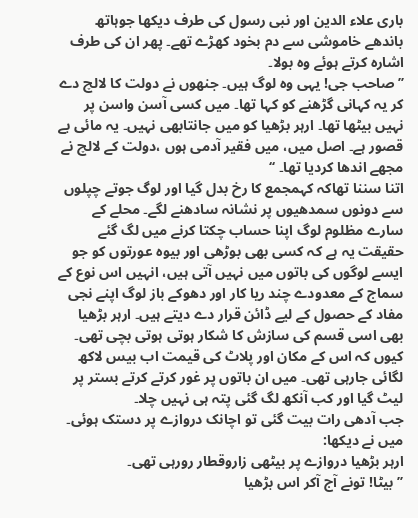باری علاء الدین اور نبی رسول کی طرف دیکھا جوہاتھ باندھے خاموشی سے دم بخود کھڑے تھے۔ پھر ان کی طرف اشارہ کرتے ہوئے وہ بولا۔
’’صاحب جی! یہی وہ لوگ ہیں۔ جنھوں نے دولت کا لالچ دے کر یہ کہانی گڑھنے کو کہا تھا۔ میں کسی آسن واسن پر نہیں بیٹھا تھا۔ ارہر بڑھیا کو میں جانتابھی نہیں۔ یہ مائی بے قصور ہے۔ اصل میں، میں فقیر آدمی ہوں ،دولت کے لالچ نے مجھے اندھا کردیا تھا۔ ‘‘
اتنا سننا تھاکہ کہمجمع کا رخ بدل گیا اور لوگ جوتے چپلوں سے دونوں سمدھیوں پر نشانہ سادھنے لگے۔ محلے کے سارے مظلوم لوگ اپنا حساب چکتا کرنے میں لگ گئے
حقیقت یہ ہے کہ کسی بھی بوڑھی اور بیوہ عورتوں کو جو ایسے لوگوں کی باتوں میں نہیں آتی ہیں، انہیں اس نوع کے سماج کے معدودے چند ریا کار اور دھوکے باز لوگ اپنے نجی مفاد کے حصول کے لیے ڈائن قرار دے دیتے ہیں۔ ارہر بڑھیا بھی اسی قسم کی سازش کا شکار ہوتی ہوتی بچی تھی۔ کیوں کہ اس کے مکان اور پلاٹ کی قیمت اب بیس لاکھ لگائی جارہی تھی۔ میں ان باتوں پر غور کرتے کرتے بستر پر لیٹ گیا اور کب آنکھ لگ گئی پتہ ہی نہیں چلا۔
جب آدھی رات بیت گئی تو اچانک دروازے پر دستک ہوئی۔ میں نے دیکھا:
ارہر بڑھیا دروازے پر بیٹھی زاروقطار رورہی تھی۔
’’بیٹا! تونے آج آکر اس بڑھیا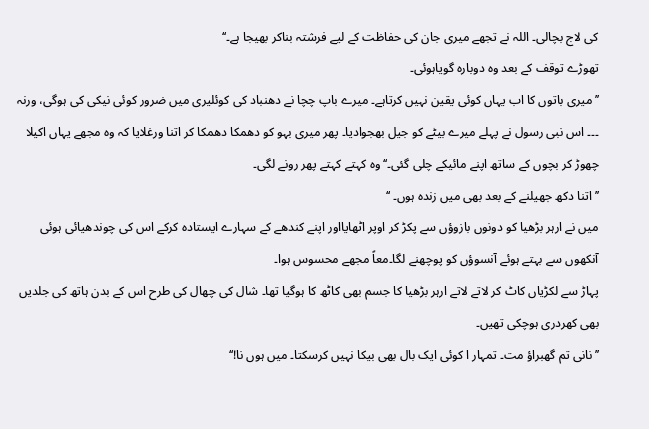کی لاج بچالی۔ اللہ نے تجھے میری جان کی حفاظت کے لیے فرشتہ بناکر بھیجا ہے۔‘‘
تھوڑے توقف کے بعد وہ دوبارہ گویاہوئی۔
’’ میری باتوں کا اب یہاں کوئی یقین نہیں کرتاہے۔ میرے باپ چچا نے دھنباد کی کوئلیری میں ضرور کوئی نیکی کی ہوگی، ورنہ ۔۔۔ اس نبی رسول نے پہلے میرے بیٹے کو جیل بھجوادیا۔ پھر میری بہو کو دھمکا دھمکا کر اتنا ورغلایا کہ وہ مجھے یہاں اکیلا چھوڑ کر بچوں کے ساتھ اپنے مائیکے چلی گئی۔‘‘وہ کہتے کہتے پھر رونے لگی۔
’’ اتنا دکھ جھیلنے کے بعد بھی میں زندہ ہوں۔ ‘‘
میں نے ارہر بڑھیا کو دونوں بازوؤں سے پکڑ کر اوپر اٹھایااور اپنے کندھے کے سہارے ایستادہ کرکے اس کی چوندھیائی ہوئی آنکھوں سے بہتے ہوئے آنسوؤں کو پوچھنے لگا۔معاً مجھے محسوس ہوا۔
پہاڑ سے لکڑیاں کاٹ کر لاتے لاتے ارہر بڑھیا کا جسم بھی کاٹھ کا ہوگیا تھا۔ شال کی چھال کی طرح اس کے بدن ہاتھ کی جلدیں بھی کھردری ہوچکی تھیں۔
’’نانی تم گھبراؤ مت۔ تمہار ا کوئی ایک بال بھی بیکا نہیں کرسکتا۔ میں ہوں نا!‘‘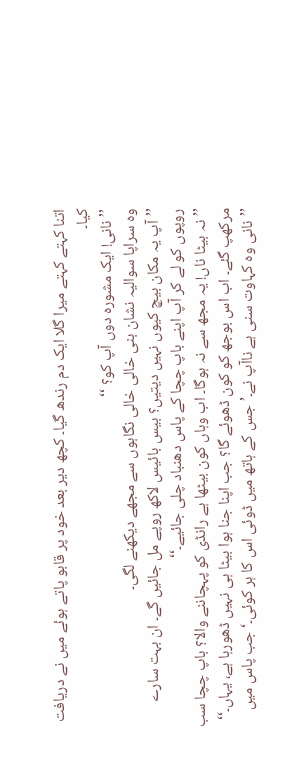اتنا کہتے کہتے میرا گلا ایک دم رندھ گیا۔ کچھ دیر بعد خود پر قابو پاتے ہوئے میں نے دریافت کیا۔
’’ نانی! ایک مشورہ دوں آپ کو؟ ‘‘
وہ سراپا سوالیہ نشان بنی خالی خالی نگاہوں سے مجھے دیکھنے لگی۔
’’آپ یہ مکان بیچ کیوں نہیں دیتیں؟ بیس بائیس لاکھ روپے مل جائیں گے۔ ان بہت سارے روپوں کو لے کر آپ اپنے باپ چچا کے پاس دھنباد چلی جائیے۔‘‘
’’نہ بیٹا ناں! یہ مجھ سے نہ ہوگا۔ اب وہاں کون بیٹھا ہے رانڈی کو پہچاننے والا؟ باپ چچا سب مرکھپ گئے۔ اب اس بوجھ کو کون ڈھوئے گا؟ جب اپنا جنا ہوا بیٹا ہی نہیں ڈھورہا ہے، یہاں۔‘‘
’’نانی وہ کہاوت سنی ہے ناآپ نے۔’ جس کے ہاتھ میں ڈوئی اس کا ہر کوئی۔‘ جب پاس میں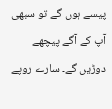پیسے ہوں گے تو سبھی آپ کے آگے پیچھے دوڑیں گے۔ سارے روپے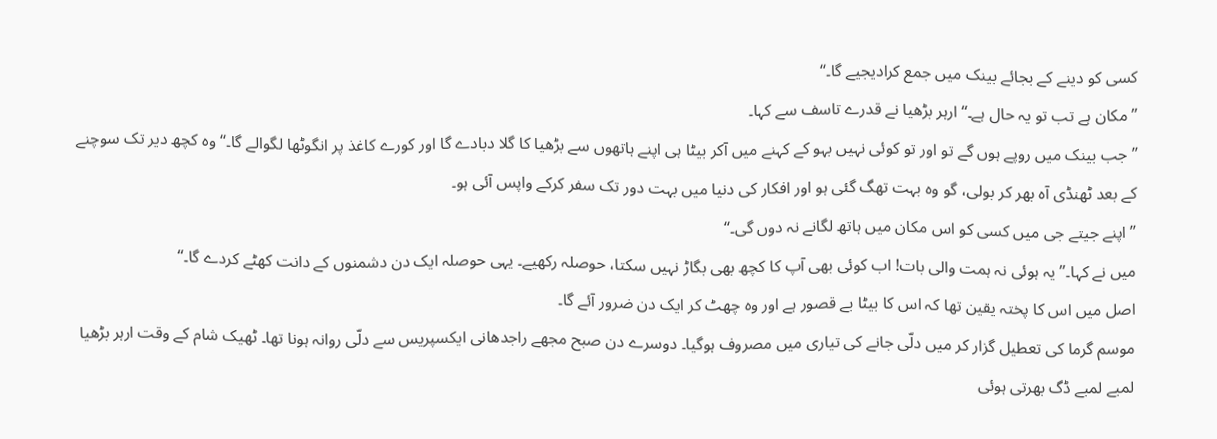کسی کو دینے کے بجائے بینک میں جمع کرادیجیے گا۔‘‘
’’مکان ہے تب تو یہ حال ہے۔‘‘ارہر بڑھیا نے قدرے تاسف سے کہا۔
’’ جب بینک میں روپے ہوں گے تو اور تو کوئی نہیں بہو کے کہنے میں آکر بیٹا ہی اپنے ہاتھوں سے بڑھیا کا گلا دبادے گا اور کورے کاغذ پر انگوٹھا لگوالے گا۔‘‘ وہ کچھ دیر تک سوچنے کے بعد ٹھنڈی آہ بھر کر بولی، گو وہ بہت تھگ گئی ہو اور افکار کی دنیا میں بہت دور تک سفر کرکے واپس آئی ہو۔
’’اپنے جیتے جی میں کسی کو اس مکان میں ہاتھ لگانے نہ دوں گی۔‘‘
میں نے کہا۔’’ یہ ہوئی نہ ہمت والی بات! اب کوئی بھی آپ کا کچھ بھی بگاڑ نہیں سکتا، حوصلہ رکھیے۔ یہی حوصلہ ایک دن دشمنوں کے دانت کھٹے کردے گا۔‘‘
اصل میں اس کا پختہ یقین تھا کہ اس کا بیٹا بے قصور ہے اور وہ چھٹ کر ایک دن ضرور آئے گا۔
موسم گرما کی تعطیل گزار کر میں دلّی جانے کی تیاری میں مصروف ہوگیا۔ دوسرے دن صبح مجھے راجدھانی ایکسپریس سے دلّی روانہ ہونا تھا۔ ٹھیک شام کے وقت ارہر بڑھیا لمبے لمبے ڈگ بھرتی ہوئی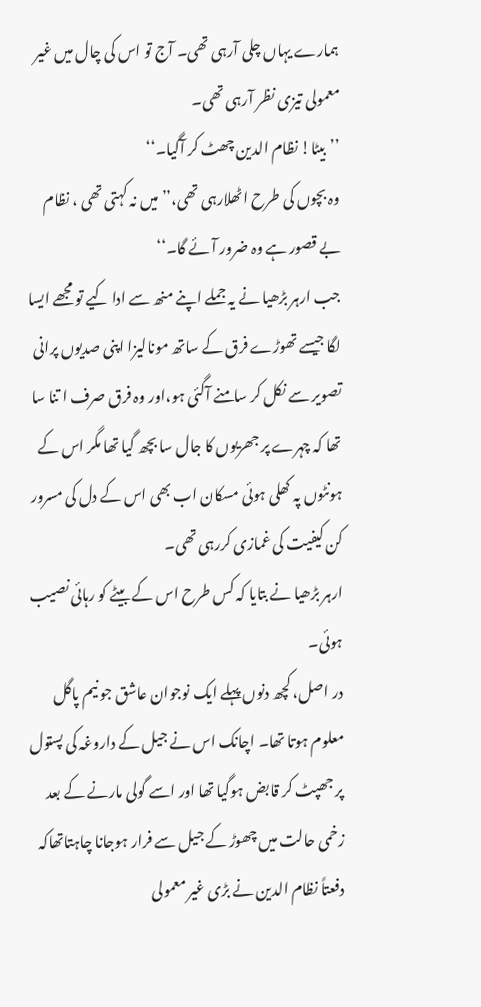ہمارے یہاں چلی آرہی تھی۔ آج تو اس کی چال میں غیر معمولی تیزی نظر آرہی تھی۔
’’بیٹا! نظام الدین چھٹ کر آگیا۔‘‘
وہ بچوں کی طرح اٹھلارہی تھی،’’ میں نہ کہتی تھی ، نظام بے قصور ہے وہ ضرور آئے گا۔‘‘
جب ارہر بڑھیا نے یہ جملے اپنے منھ سے ادا کیے تو مجھے ایسا لگا جیسے تھوڑے فرق کے ساتھ مونالیزا اپنی صدیوں پرانی تصویر سے نکل کر سامنے آگئی ہو،اور وہ فرق صرف ا تنا سا تھا کہ چہرے پر جھریوں کا جال سا بچھ گیا تھا مگر اس کے ہونٹوں پہ کھلی ہوئی مسکان اب بھی اس کے دل کی مسرور کن کیفیت کی غمازی کررہی تھی۔
ارہر بڑھیا نے بتایا کہ کس طرح اس کے بیٹے کو رہائی نصیب ہوئی۔
در اصل، کچھ دنوں پہلے ایک نوجوان عاشق جو نیم پاگل معلوم ہوتا تھا۔ اچانک اس نے جیل کے داروغہ کی پستول پر جھپٹ کر قابض ہوگیا تھا اور اسے گولی مارنے کے بعد زخمی حالت میں چھوڑ کے جیل سے فرار ہوجانا چاہتاتھاکہ دفعتاً نظام الدین نے بڑی غیر معمولی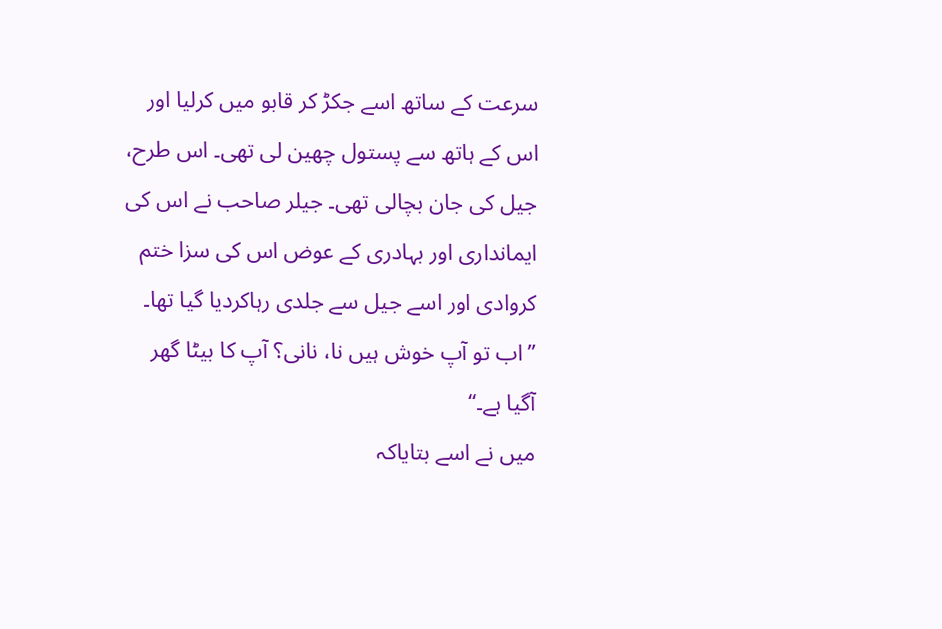سرعت کے ساتھ اسے جکڑ کر قابو میں کرلیا اور اس کے ہاتھ سے پستول چھین لی تھی۔ اس طرح، جیل کی جان بچالی تھی۔ جیلر صاحب نے اس کی ایمانداری اور بہادری کے عوض اس کی سزا ختم کروادی اور اسے جیل سے جلدی رہاکردیا گیا تھا۔
’’اب تو آپ خوش ہیں نا، نانی؟ آپ کا بیٹا گھر آگیا ہے۔‘‘
میں نے اسے بتایاکہ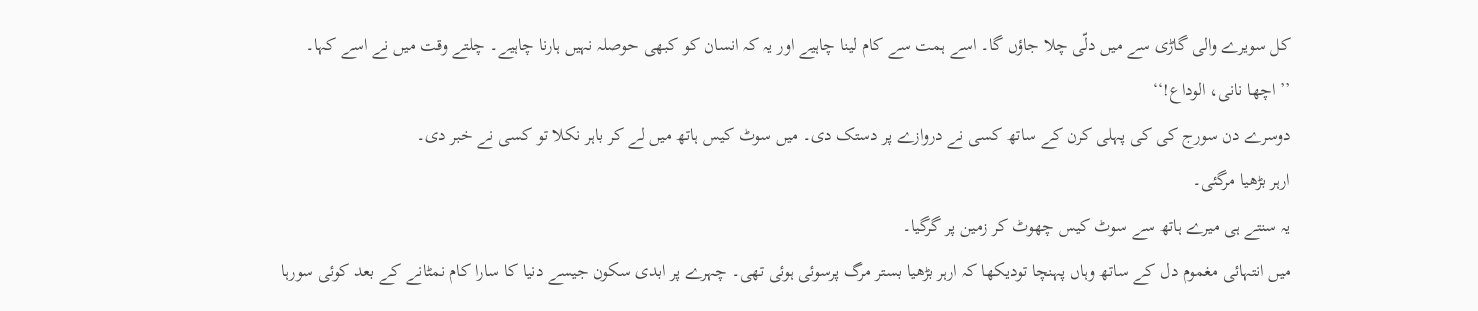کل سویرے والی گاڑی سے میں دلّی چلا جاؤں گا۔ اسے ہمت سے کام لینا چاہیے اور یہ کہ انسان کو کبھی حوصلہ نہیں ہارنا چاہیے۔ چلتے وقت میں نے اسے کہا۔
’’ اچھا نانی، الوداع!‘‘
دوسرے دن سورج کی کی پہلی کرن کے ساتھ کسی نے دروازے پر دستک دی۔ میں سوٹ کیس ہاتھ میں لے کر باہر نکلا تو کسی نے خبر دی۔
ارہر بڑھیا مرگئی۔
یہ سنتے ہی میرے ہاتھ سے سوٹ کیس چھوٹ کر زمین پر گرگیا۔
میں انتہائی مغموم دل کے ساتھ وہاں پہنچا تودیکھا کہ ارہر بڑھیا بستر مرگ پرسوئی ہوئی تھی۔ چہرے پر ابدی سکون جیسے دنیا کا سارا کام نمٹانے کے بعد کوئی سورہا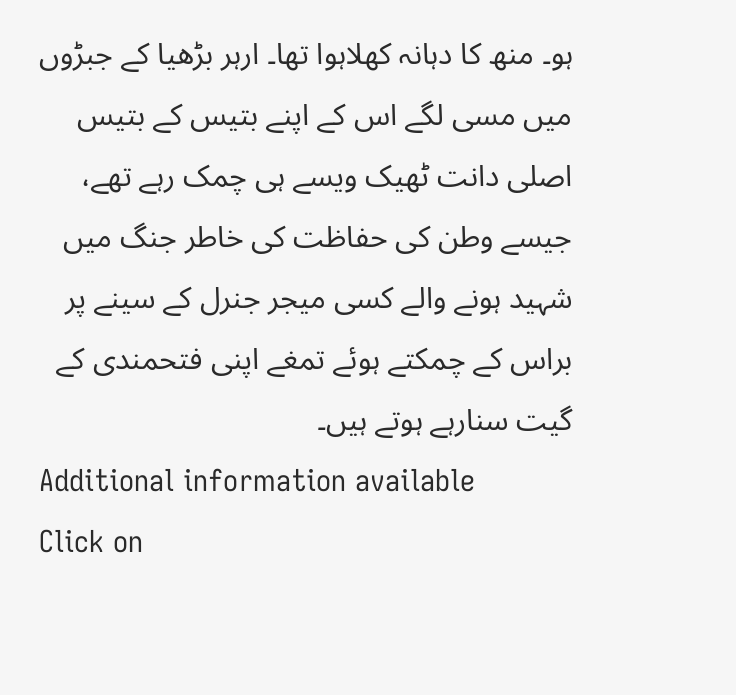ہو۔ منھ کا دہانہ کھلاہوا تھا۔ ارہر بڑھیا کے جبڑوں میں مسی لگے اس کے اپنے بتیس کے بتیس اصلی دانت ٹھیک ویسے ہی چمک رہے تھے، جیسے وطن کی حفاظت کی خاطر جنگ میں شہید ہونے والے کسی میجر جنرل کے سینے پر براس کے چمکتے ہوئے تمغے اپنی فتحمندی کے گیت سنارہے ہوتے ہیں۔
Additional information available
Click on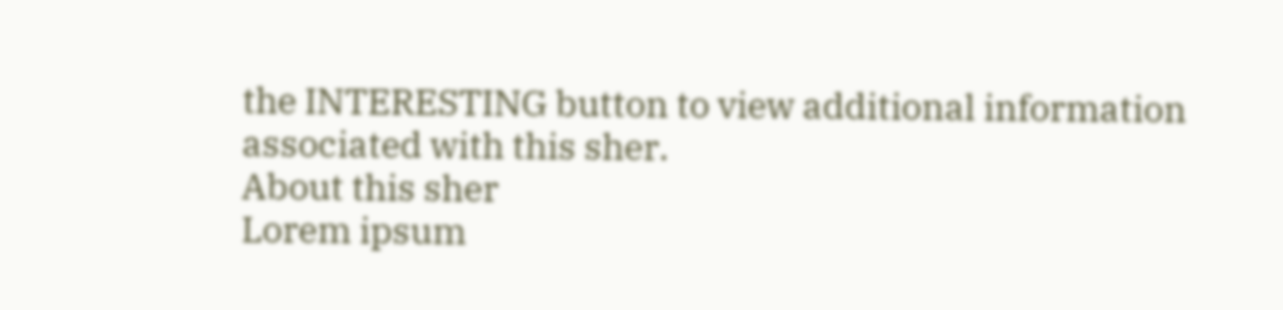the INTERESTING button to view additional information associated with this sher.
About this sher
Lorem ipsum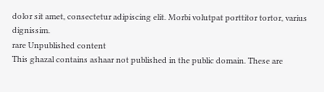dolor sit amet, consectetur adipiscing elit. Morbi volutpat porttitor tortor, varius dignissim.
rare Unpublished content
This ghazal contains ashaar not published in the public domain. These are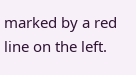marked by a red line on the left.